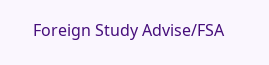Foreign Study Advise/FSA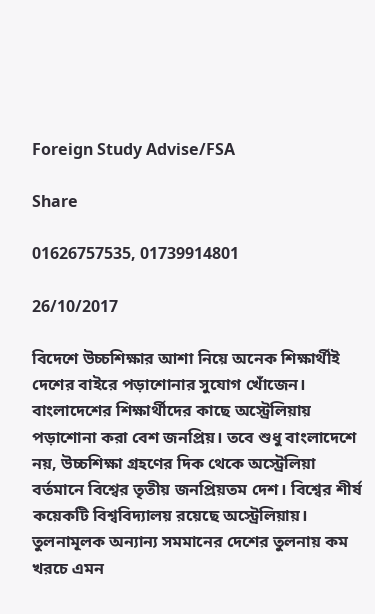Foreign Study Advise/FSA

Share

01626757535, 01739914801

26/10/2017

বিদেশে উচ্চশিক্ষার আশা নিয়ে অনেক শিক্ষার্থীই দেশের বাইরে পড়াশোনার সুযোগ খোঁজেন। বাংলাদেশের শিক্ষার্থীদের কাছে অস্ট্রেলিয়ায় পড়াশোনা করা বেশ জনপ্রিয়। তবে শুধু বাংলাদেশে নয়, উচ্চশিক্ষা গ্রহণের দিক থেকে অস্ট্রেলিয়া বর্তমানে বিশ্বের তৃতীয় জনপ্রিয়তম দেশ। বিশ্বের শীর্ষ কয়েকটি বিশ্ববিদ্যালয় রয়েছে অস্ট্রেলিয়ায়। তুলনামূলক অন্যান্য সমমানের দেশের তুলনায় কম খরচে এমন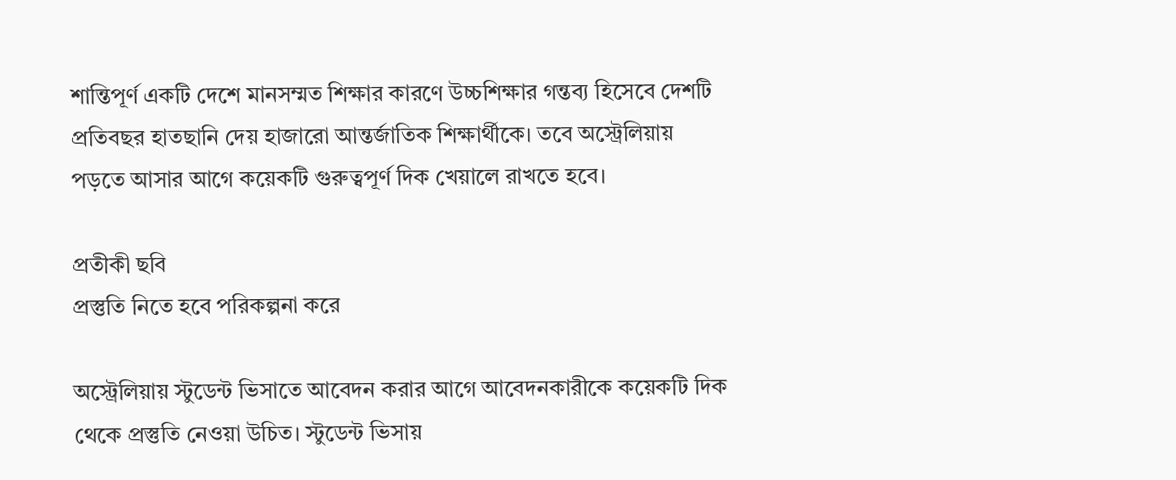শান্তিপূর্ণ একটি দেশে মানসম্মত শিক্ষার কারণে উচ্চশিক্ষার গন্তব্য হিসেবে দেশটি প্রতিবছর হাতছানি দেয় হাজারো আন্তর্জাতিক শিক্ষার্থীকে। তবে অস্ট্রেলিয়ায় পড়তে আসার আগে কয়েকটি গুরুত্বপূর্ণ দিক খেয়ালে রাখতে হবে।

প্রতীকী ছবি
প্রস্তুতি নিতে হবে পরিকল্পনা করে

অস্ট্রেলিয়ায় স্টুডেন্ট ভিসাতে আবেদন করার আগে আবেদনকারীকে কয়েকটি দিক থেকে প্রস্তুতি নেওয়া উচিত। স্টুডেন্ট ভিসায়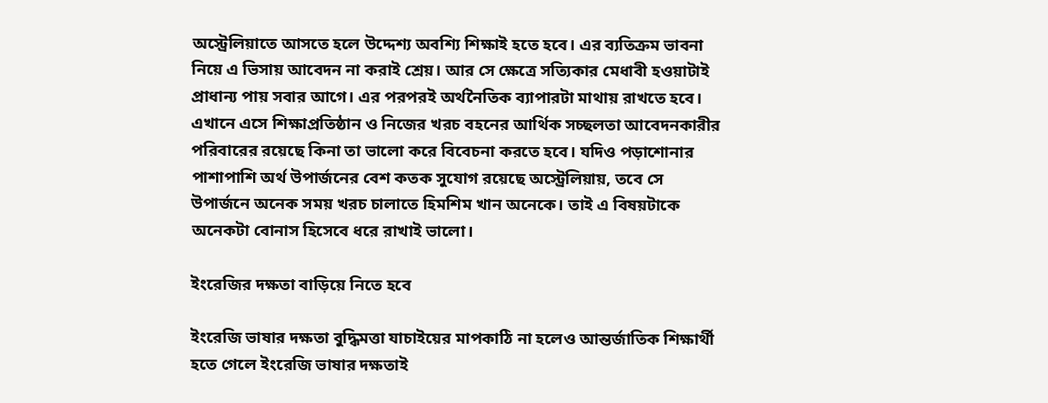অস্ট্রেলিয়াতে আসতে হলে উদ্দেশ্য অবশ্যি শিক্ষাই হতে হবে। এর ব্যতিক্রম ভাবনা নিয়ে এ ভিসায় আবেদন না করাই শ্রেয়। আর সে ক্ষেত্রে সত্যিকার মেধাবী হওয়াটাই প্রাধান্য পায় সবার আগে। এর পরপরই অর্থনৈতিক ব্যাপারটা মাথায় রাখতে হবে। এখানে এসে শিক্ষাপ্রতিষ্ঠান ও নিজের খরচ বহনের আর্থিক সচ্ছলতা আবেদনকারীর পরিবারের রয়েছে কিনা তা ভালো করে বিবেচনা করতে হবে। যদিও পড়াশোনার পাশাপাশি অর্থ উপার্জনের বেশ কতক সুযোগ রয়েছে অস্ট্রেলিয়ায়, তবে সে উপার্জনে অনেক সময় খরচ চালাতে হিমশিম খান অনেকে। তাই এ বিষয়টাকে অনেকটা বোনাস হিসেবে ধরে রাখাই ভালো।

ইংরেজির দক্ষতা বাড়িয়ে নিতে হবে

ইংরেজি ভাষার দক্ষতা বুদ্ধিমত্তা যাচাইয়ের মাপকাঠি না হলেও আন্তর্জাতিক শিক্ষার্থী হতে গেলে ইংরেজি ভাষার দক্ষতাই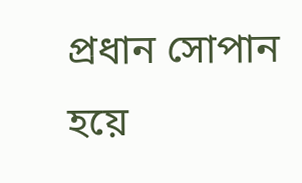প্রধান সোপান হয়ে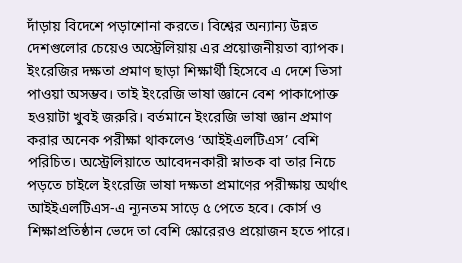দাঁড়ায় বিদেশে পড়াশোনা করতে। বিশ্বের অন্যান্য উন্নত দেশগুলোর চেয়েও অস্ট্রেলিয়ায় এর প্রয়োজনীয়তা ব্যাপক। ইংরেজির দক্ষতা প্রমাণ ছাড়া শিক্ষার্থী হিসেবে এ দেশে ভিসা পাওয়া অসম্ভব। তাই ইংরেজি ভাষা জ্ঞানে বেশ পাকাপোক্ত হওয়াটা খুবই জরুরি। বর্তমানে ইংরেজি ভাষা জ্ঞান প্রমাণ করার অনেক পরীক্ষা থাকলেও ‘আইইএলটিএস’ বেশি পরিচিত। অস্ট্রেলিয়াতে আবেদনকারী স্নাতক বা তার নিচে পড়তে চাইলে ইংরেজি ভাষা দক্ষতা প্রমাণের পরীক্ষায় অর্থাৎ আইইএলটিএস-এ ন্যূনতম সাড়ে ৫ পেতে হবে। কোর্স ও শিক্ষাপ্রতিষ্ঠান ভেদে তা বেশি স্কোরেরও প্রয়োজন হতে পারে।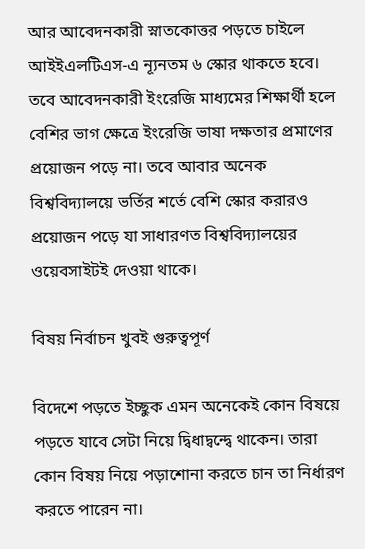আর আবেদনকারী স্নাতকোত্তর পড়তে চাইলে আইইএলটিএস-এ ন্যূনতম ৬ স্কোর থাকতে হবে। তবে আবেদনকারী ইংরেজি মাধ্যমের শিক্ষার্থী হলে বেশির ভাগ ক্ষেত্রে ইংরেজি ভাষা দক্ষতার প্রমাণের প্রয়োজন পড়ে না। তবে আবার অনেক বিশ্ববিদ্যালয়ে ভর্তির শর্তে বেশি স্কোর করারও প্রয়োজন পড়ে যা সাধারণত বিশ্ববিদ্যালয়ের ওয়েবসাইটই দেওয়া থাকে।

বিষয় নির্বাচন খুবই গুরুত্বপূর্ণ

বিদেশে পড়তে ইচ্ছুক এমন অনেকেই কোন বিষয়ে পড়তে যাবে সেটা নিয়ে দ্বিধাদ্বন্দ্বে থাকেন। তারা কোন বিষয় নিয়ে পড়াশোনা করতে চান তা নির্ধারণ করতে পারেন না।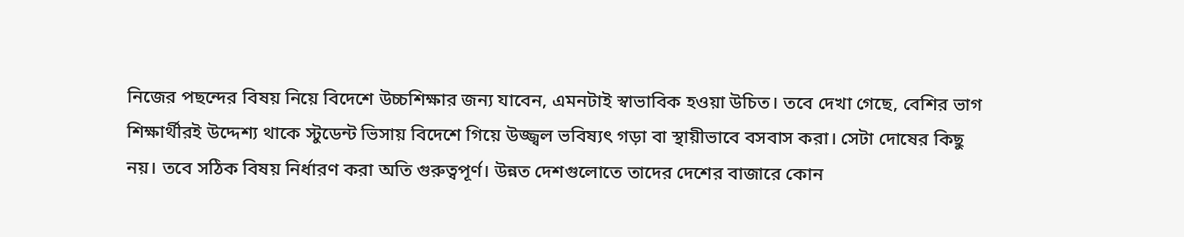নিজের পছন্দের বিষয় নিয়ে বিদেশে উচ্চশিক্ষার জন্য যাবেন, এমনটাই স্বাভাবিক হওয়া উচিত। তবে দেখা গেছে, বেশির ভাগ শিক্ষার্থীরই উদ্দেশ্য থাকে স্টুডেন্ট ভিসায় বিদেশে গিয়ে উজ্জ্বল ভবিষ্যৎ গড়া বা স্থায়ীভাবে বসবাস করা। সেটা দোষের কিছু নয়। তবে সঠিক বিষয় নির্ধারণ করা অতি গুরুত্বপূর্ণ। উন্নত দেশগুলোতে তাদের দেশের বাজারে কোন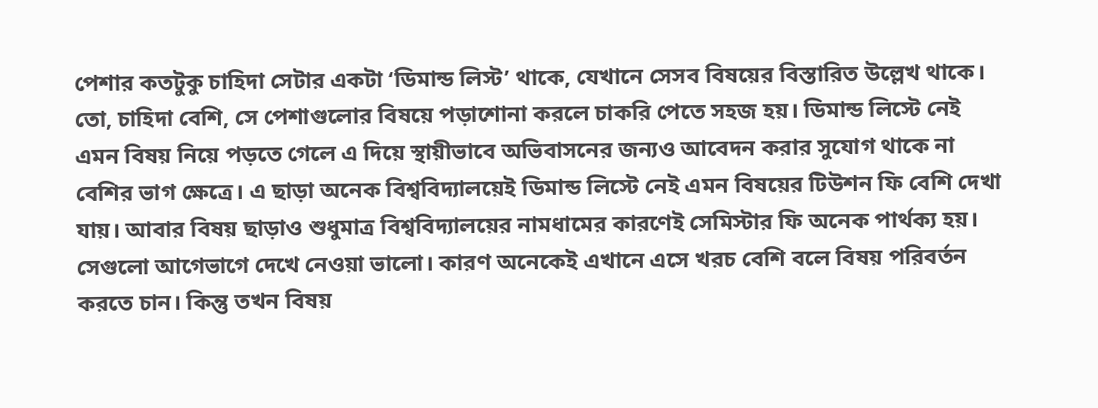পেশার কতটুকু চাহিদা সেটার একটা ‘ডিমান্ড লিস্ট’ থাকে, যেখানে সেসব বিষয়ের বিস্তারিত উল্লেখ থাকে। তো, চাহিদা বেশি, সে পেশাগুলোর বিষয়ে পড়াশোনা করলে চাকরি পেতে সহজ হয়। ডিমান্ড লিস্টে নেই এমন বিষয় নিয়ে পড়তে গেলে এ দিয়ে স্থায়ীভাবে অভিবাসনের জন্যও আবেদন করার সুযোগ থাকে না বেশির ভাগ ক্ষেত্রে। এ ছাড়া অনেক বিশ্ববিদ্যালয়েই ডিমান্ড লিস্টে নেই এমন বিষয়ের টিউশন ফি বেশি দেখা যায়। আবার বিষয় ছাড়াও শুধুমাত্র বিশ্ববিদ্যালয়ের নামধামের কারণেই সেমিস্টার ফি অনেক পার্থক্য হয়। সেগুলো আগেভাগে দেখে নেওয়া ভালো। কারণ অনেকেই এখানে এসে খরচ বেশি বলে বিষয় পরিবর্তন করতে চান। কিন্তু তখন বিষয়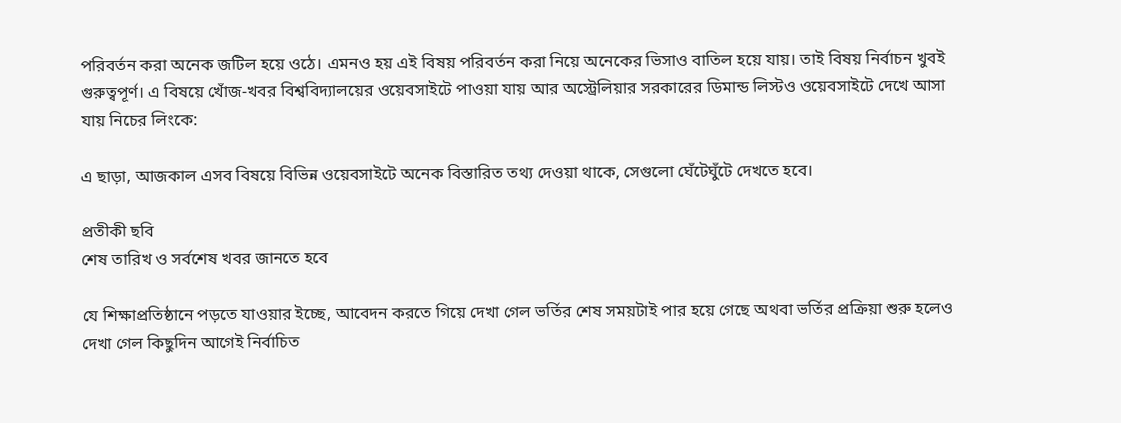পরিবর্তন করা অনেক জটিল হয়ে ওঠে। এমনও হয় এই বিষয় পরিবর্তন করা নিয়ে অনেকের ভিসাও বাতিল হয়ে যায়। তাই বিষয় নির্বাচন খুবই গুরুত্বপূর্ণ। এ বিষয়ে খোঁজ-খবর বিশ্ববিদ্যালয়ের ওয়েবসাইটে পাওয়া যায় আর অস্ট্রেলিয়ার সরকারের ডিমান্ড লিস্টও ওয়েবসাইটে দেখে আসা যায় নিচের লিংকে:

এ ছাড়া, আজকাল এসব বিষয়ে বিভিন্ন ওয়েবসাইটে অনেক বিস্তারিত তথ্য দেওয়া থাকে, সেগুলো ঘেঁটেঘুঁটে দেখতে হবে।

প্রতীকী ছবি
শেষ তারিখ ও সর্বশেষ খবর জানতে হবে

যে শিক্ষাপ্রতিষ্ঠানে পড়তে যাওয়ার ইচ্ছে, আবেদন করতে গিয়ে দেখা গেল ভর্তির শেষ সময়টাই পার হয়ে গেছে অথবা ভর্তির প্রক্রিয়া শুরু হলেও দেখা গেল কিছুদিন আগেই নির্বাচিত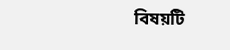বিষয়টি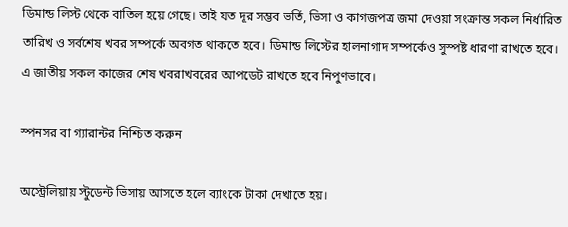ডিমান্ড লিস্ট থেকে বাতিল হয়ে গেছে। তাই যত দূর সম্ভব ভর্তি, ভিসা ও কাগজপত্র জমা দেওয়া সংক্রান্ত সকল নির্ধারিত তারিখ ও সর্বশেষ খবর সম্পর্কে অবগত থাকতে হবে। ডিমান্ড লিস্টের হালনাগাদ সম্পর্কেও সুস্পষ্ট ধারণা রাখতে হবে। এ জাতীয় সকল কাজের শেষ খবরাখবরের আপডেট রাখতে হবে নিপুণভাবে।

স্পনসর বা গ্যারান্টর নিশ্চিত করুন

অস্ট্রেলিয়ায় স্টুডেন্ট ভিসায় আসতে হলে ব্যাংকে টাকা দেখাতে হয়।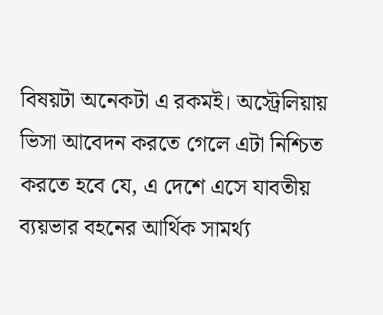বিষয়টা অনেকটা এ রকমই। অস্ট্রেলিয়ায় ভিসা আবেদন করতে গেলে এটা নিশ্চিত করতে হবে যে, এ দেশে এসে যাবতীয় ব্যয়ভার বহনের আর্থিক সামর্থ্য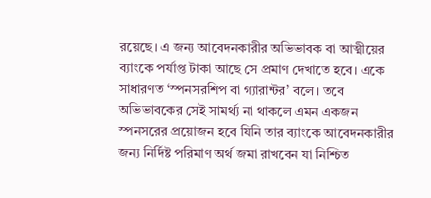রয়েছে। এ জন্য আবেদনকারীর অভিভাবক বা আত্মীয়ের ব্যাংকে পর্যাপ্ত টাকা আছে সে প্রমাণ দেখাতে হবে। একে সাধারণত ‘স্পনসরশিপ বা গ্যারান্টর’ বলে। তবে অভিভাবকের সেই সামর্থ্য না থাকলে এমন একজন স্পনসরের প্রয়োজন হবে যিনি তার ব্যাংকে আবেদনকারীর জন্য নির্দিষ্ট পরিমাণ অর্থ জমা রাখবেন যা নিশ্চিত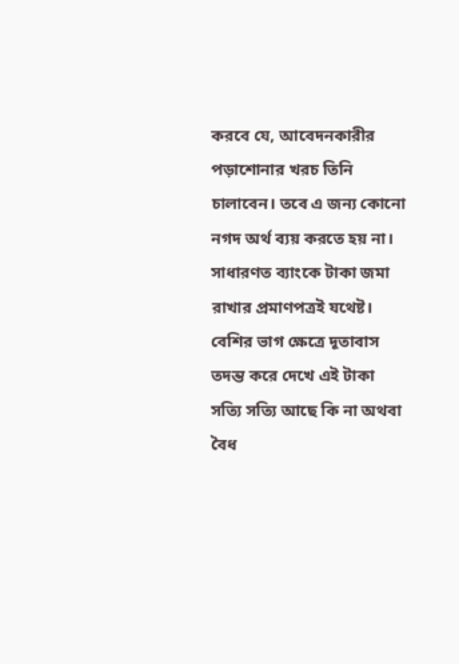করবে যে, আবেদনকারীর পড়াশোনার খরচ তিনি চালাবেন। তবে এ জন্য কোনো নগদ অর্থ ব্যয় করতে হয় না। সাধারণত ব্যাংকে টাকা জমা রাখার প্রমাণপত্রই যথেষ্ট। বেশির ভাগ ক্ষেত্রে দূতাবাস তদন্ত করে দেখে এই টাকা সত্যি সত্যি আছে কি না অথবা বৈধ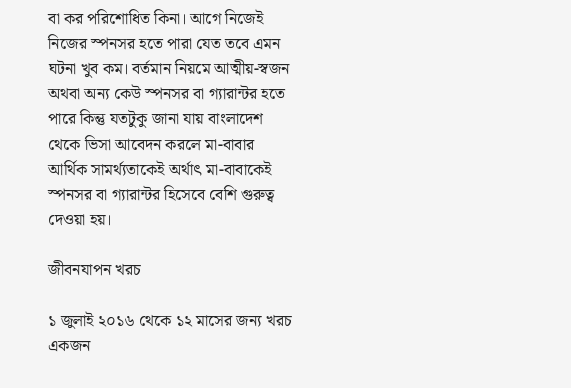বা কর পরিশোধিত কিনা। আগে নিজেই নিজের স্পনসর হতে পারা যেত তবে এমন ঘটনা খুব কম। বর্তমান নিয়মে আত্মীয়-স্বজন অথবা অন্য কেউ স্পনসর বা গ্যারান্টর হতে পারে কিন্তু যতটুকু জানা যায় বাংলাদেশ থেকে ভিসা আবেদন করলে মা-বাবার আর্থিক সামর্থ্যতাকেই অর্থাৎ মা-বাবাকেই স্পনসর বা গ্যারান্টর হিসেবে বেশি গুরুত্ব দেওয়া হয়।

জীবনযাপন খরচ

১ জুলাই ২০১৬ থেকে ১২ মাসের জন্য খরচ একজন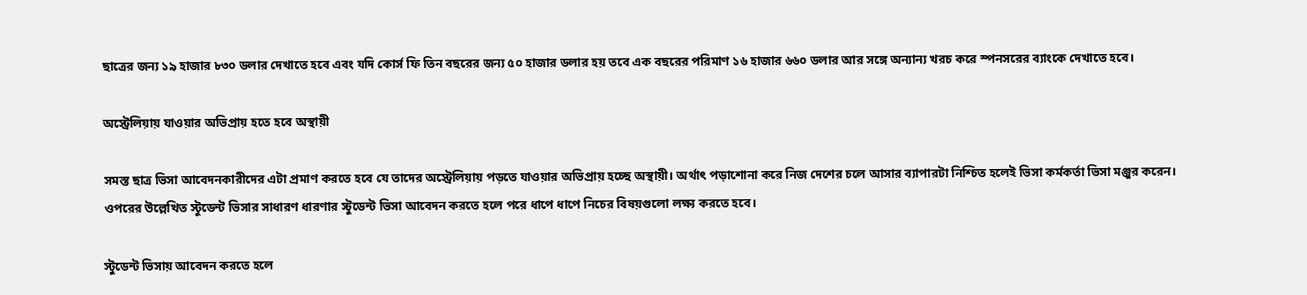ছাত্রের জন্য ১৯ হাজার ৮৩০ ডলার দেখাতে হবে এবং যদি কোর্স ফি তিন বছরের জন্য ৫০ হাজার ডলার হয় তবে এক বছরের পরিমাণ ১৬ হাজার ৬৬০ ডলার আর সঙ্গে অন্যান্য খরচ করে স্পনসরের ব্যাংকে দেখাতে হবে।

অস্ট্রেলিয়ায় যাওয়ার অভিপ্রায় হতে হবে অস্থায়ী

সমস্ত ছাত্র ভিসা আবেদনকারীদের এটা প্রমাণ করতে হবে যে তাদের অস্ট্রেলিয়ায় পড়তে যাওয়ার অভিপ্রায় হচ্ছে অস্থায়ী। অর্থাৎ পড়াশোনা করে নিজ দেশের চলে আসার ব্যাপারটা নিশ্চিত হলেই ভিসা কর্মকর্তা ভিসা মঞ্জুর করেন।
ওপরের উল্লেখিত স্টুডেন্ট ভিসার সাধারণ ধারণার স্টুডেন্ট ভিসা আবেদন করতে হলে পরে ধাপে ধাপে নিচের বিষয়গুলো লক্ষ্য করতে হবে।

স্টুডেন্ট ভিসায় আবেদন করতে হলে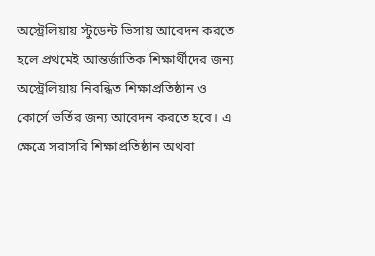অস্ট্রেলিয়ায় স্টুডেন্ট ভিসায় আবেদন করতে হলে প্রথমেই আন্তর্জাতিক শিক্ষার্থীদের জন্য অস্ট্রেলিয়ায় নিবন্ধিত শিক্ষাপ্রতিষ্ঠান ও কোর্সে ভর্তির জন্য আবেদন করতে হবে। এ ক্ষেত্রে সরাসরি শিক্ষাপ্রতিষ্ঠান অথবা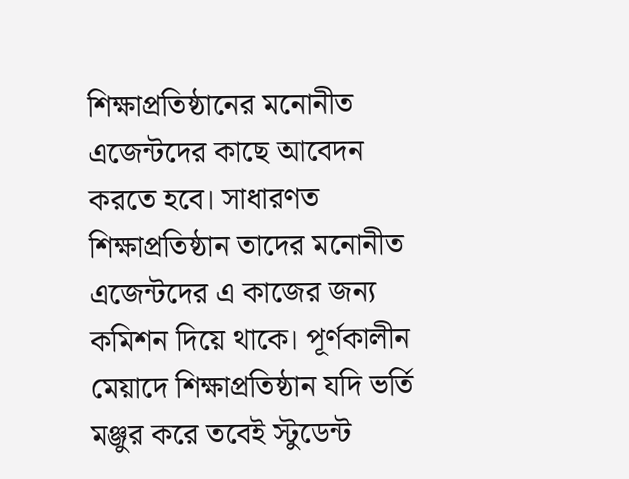শিক্ষাপ্রতিষ্ঠানের মনোনীত এজেন্টদের কাছে আবেদন করতে হবে। সাধারণত শিক্ষাপ্রতিষ্ঠান তাদের মনোনীত এজেন্টদের এ কাজের জন্য কমিশন দিয়ে থাকে। পূর্ণকালীন মেয়াদে শিক্ষাপ্রতিষ্ঠান যদি ভর্তি মঞ্জুর করে তবেই স্টুডেন্ট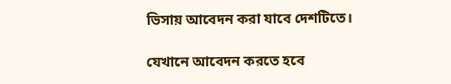ভিসায় আবেদন করা যাবে দেশটিতে।

যেখানে আবেদন করতে হবে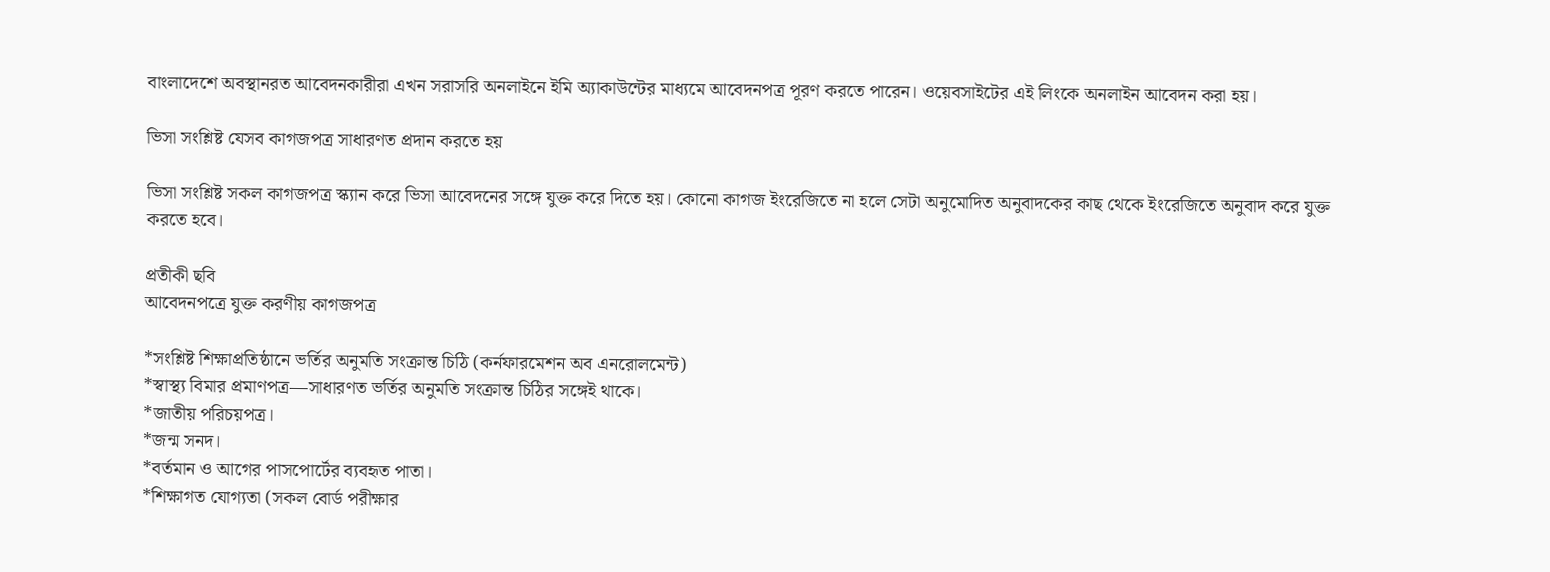বাংলাদেশে অবস্থানরত আবেদনকারীরা এখন সরাসরি অনলাইনে ইমি অ্যাকাউন্টের মাধ্যমে আবেদনপত্র পূরণ করতে পারেন। ওয়েবসাইটের এই লিংকে অনলাইন আবেদন করা হয়।

ভিসা সংশ্লিষ্ট যেসব কাগজপত্র সাধারণত প্রদান করতে হয়

ভিসা সংশ্লিষ্ট সকল কাগজপত্র স্ক্যান করে ভিসা আবেদনের সঙ্গে যুক্ত করে দিতে হয়। কোনো কাগজ ইংরেজিতে না হলে সেটা অনুমোদিত অনুবাদকের কাছ থেকে ইংরেজিতে অনুবাদ করে যুক্ত করতে হবে।

প্রতীকী ছবি
আবেদনপত্রে যুক্ত করণীয় কাগজপত্র

*সংশ্লিষ্ট শিক্ষাপ্রতিষ্ঠানে ভর্তির অনুমতি সংক্রান্ত চিঠি (কর্নফারমেশন অব এনরোলমেন্ট)
*স্বাস্থ্য বিমার প্রমাণপত্র—সাধারণত ভর্তির অনুমতি সংক্রান্ত চিঠির সঙ্গেই থাকে।
*জাতীয় পরিচয়পত্র।
*জন্ম সনদ।
*বর্তমান ও আগের পাসপোর্টের ব্যবহৃত পাতা।
*শিক্ষাগত যোগ্যতা (সকল বোর্ড পরীক্ষার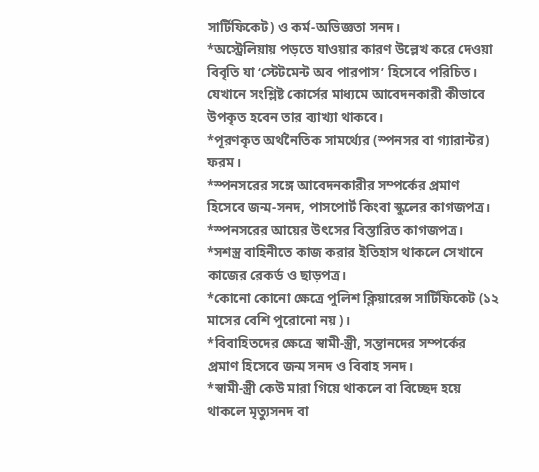সার্টিফিকেট) ও কর্ম-অভিজ্ঞতা সনদ।
*অস্ট্রেলিয়ায় পড়তে যাওয়ার কারণ উল্লেখ করে দেওয়া বিবৃতি যা ‘স্টেটমেন্ট অব পারপাস’ হিসেবে পরিচিত। যেখানে সংশ্লিষ্ট কোর্সের মাধ্যমে আবেদনকারী কীভাবে উপকৃত হবেন তার ব্যাখ্যা থাকবে।
*পূরণকৃত অর্থনৈতিক সামর্থ্যের (স্পনসর বা গ্যারান্টর) ফরম।
*স্পনসরের সঙ্গে আবেদনকারীর সম্পর্কের প্রমাণ হিসেবে জন্ম-সনদ, পাসপোর্ট কিংবা স্কুলের কাগজপত্র।
*স্পনসরের আয়ের উৎসের বিস্তারিত কাগজপত্র।
*সশস্ত্র বাহিনীতে কাজ করার ইতিহাস থাকলে সেখানে কাজের রেকর্ড ও ছাড়পত্র।
*কোনো কোনো ক্ষেত্রে পুলিশ ক্লিয়ারেন্স সার্টিফিকেট (১২ মাসের বেশি পুরোনো নয়)।
*বিবাহিতদের ক্ষেত্রে স্বামী-স্ত্রী, সন্তানদের সম্পর্কের প্রমাণ হিসেবে জন্ম সনদ ও বিবাহ সনদ।
*স্বামী-স্ত্রী কেউ মারা গিয়ে থাকলে বা বিচ্ছেদ হয়ে থাকলে মৃত্যুসনদ বা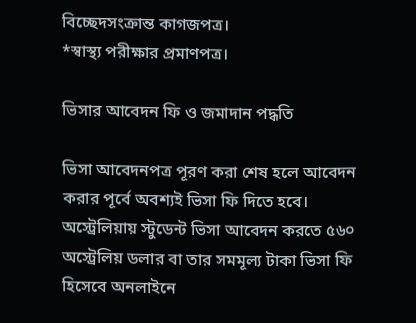বিচ্ছেদসংক্রান্ত কাগজপত্র।
*স্বাস্থ্য পরীক্ষার প্রমাণপত্র।

ভিসার আবেদন ফি ও জমাদান পদ্ধতি

ভিসা আবেদনপত্র পূরণ করা শেষ হলে আবেদন করার পূর্বে অবশ্যই ভিসা ফি দিতে হবে। অস্ট্রেলিয়ায় স্টুডেন্ট ভিসা আবেদন করতে ৫৬০ অস্ট্রেলিয় ডলার বা তার সমমূল্য টাকা ভিসা ফি হিসেবে অনলাইনে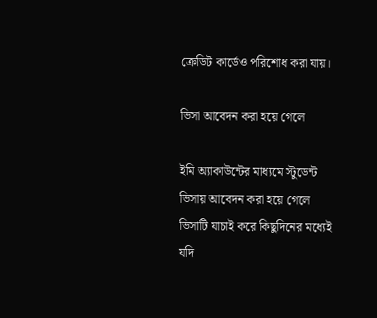ক্রেডিট কার্ডেও পরিশোধ করা যায়।

ভিসা আবেদন করা হয়ে গেলে

ইমি অ্যাকাউন্টের মাধ্যমে স্টুডেন্ট ভিসায় আবেদন করা হয়ে গেলে ভিসাটি যাচাই করে কিছুদিনের মধ্যেই যদি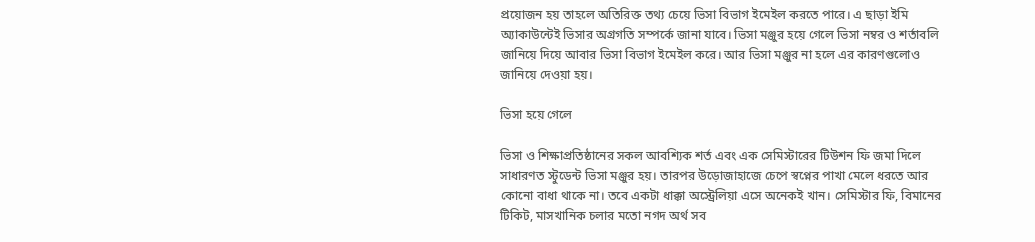প্রয়োজন হয় তাহলে অতিরিক্ত তথ্য চেয়ে ভিসা বিভাগ ইমেইল করতে পারে। এ ছাড়া ইমি অ্যাকাউন্টেই ভিসার অগ্রগতি সম্পর্কে জানা যাবে। ভিসা মঞ্জুর হয়ে গেলে ভিসা নম্বর ও শর্তাবলি জানিয়ে দিয়ে আবার ভিসা বিভাগ ইমেইল করে। আর ভিসা মঞ্জুর না হলে এর কারণগুলোও জানিয়ে দেওয়া হয়।

ভিসা হয়ে গেলে

ভিসা ও শিক্ষাপ্রতিষ্ঠানের সকল আবশ্যিক শর্ত এবং এক সেমিস্টারের টিউশন ফি জমা দিলে সাধারণত স্টুডেন্ট ভিসা মঞ্জুর হয়। তারপর উড়োজাহাজে চেপে স্বপ্নের পাখা মেলে ধরতে আর কোনো বাধা থাকে না। তবে একটা ধাক্কা অস্ট্রেলিয়া এসে অনেকই খান। সেমিস্টার ফি, বিমানের টিকিট, মাসখানিক চলার মতো নগদ অর্থ সব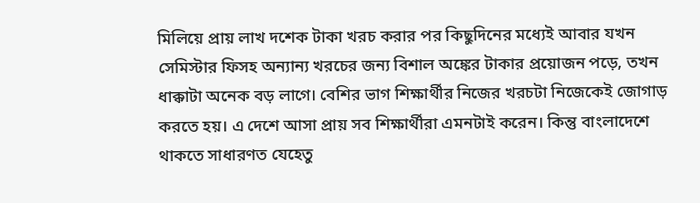মিলিয়ে প্রায় লাখ দশেক টাকা খরচ করার পর কিছুদিনের মধ্যেই আবার যখন সেমিস্টার ফিসহ অন্যান্য খরচের জন্য বিশাল অঙ্কের টাকার প্রয়োজন পড়ে, তখন ধাক্কাটা অনেক বড় লাগে। বেশির ভাগ শিক্ষার্থীর নিজের খরচটা নিজেকেই জোগাড় করতে হয়। এ দেশে আসা প্রায় সব শিক্ষার্থীরা এমনটাই করেন। কিন্তু বাংলাদেশে থাকতে সাধারণত যেহেতু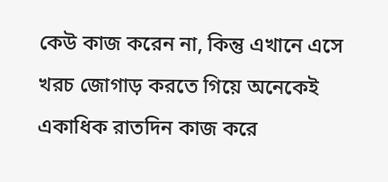কেউ কাজ করেন না, কিন্তু এখানে এসে খরচ জোগাড় করতে গিয়ে অনেকেই একাধিক রাতদিন কাজ করে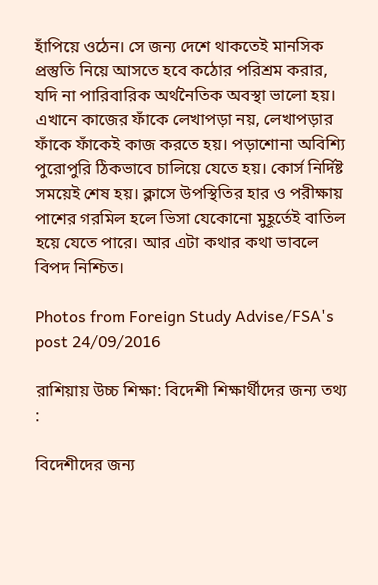হাঁপিয়ে ওঠেন। সে জন্য দেশে থাকতেই মানসিক প্রস্তুতি নিয়ে আসতে হবে কঠোর পরিশ্রম করার, যদি না পারিবারিক অর্থনৈতিক অবস্থা ভালো হয়। এখানে কাজের ফাঁকে লেখাপড়া নয়, লেখাপড়ার ফাঁকে ফাঁকেই কাজ করতে হয়। পড়াশোনা অবিশ্যি পুরোপুরি ঠিকভাবে চালিয়ে যেতে হয়। কোর্স নির্দিষ্ট সময়েই শেষ হয়। ক্লাসে উপস্থিতির হার ও পরীক্ষায় পাশের গরমিল হলে ভিসা যেকোনো মুহূর্তেই বাতিল হয়ে যেতে পারে। আর এটা কথার কথা ভাবলে বিপদ নিশ্চিত।

Photos from Foreign Study Advise/FSA's post 24/09/2016

রাশিয়ায় উচ্চ শিক্ষা: বিদেশী শিক্ষার্থীদের জন্য তথ্য :

বিদেশীদের জন্য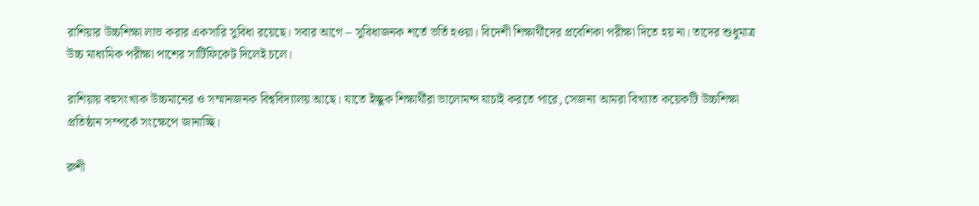রাশিয়ার উচ্চশিক্ষা লাভ করার একসারি সুবিধা রয়েছে। সবার আগে – সুবিধাজনক শর্তে ভর্তি হওয়া। বিদেশী শিক্ষার্থীদের প্রবেশিকা পরীক্ষা দিতে হয় না। তাদের শুধুমাত্র উচ্চ মাধ্যমিক পরীক্ষা পাশের সার্টিফিকেট দিলেই চলে।

রাশিয়ায় বহুসংখ্যক উচ্চমানের ও সম্মানজনক বিশ্ববিদ্যালয় আছে। যাতে ইচ্ছুক শিক্ষার্থীরা ভালোমন্দ যাচাই করতে পারে, সেজন্য আমরা বিখ্যাত কয়েকটি উচ্চশিক্ষা প্রতিষ্ঠান সম্পর্কে সংক্ষেপে জানাচ্ছি।

রুশী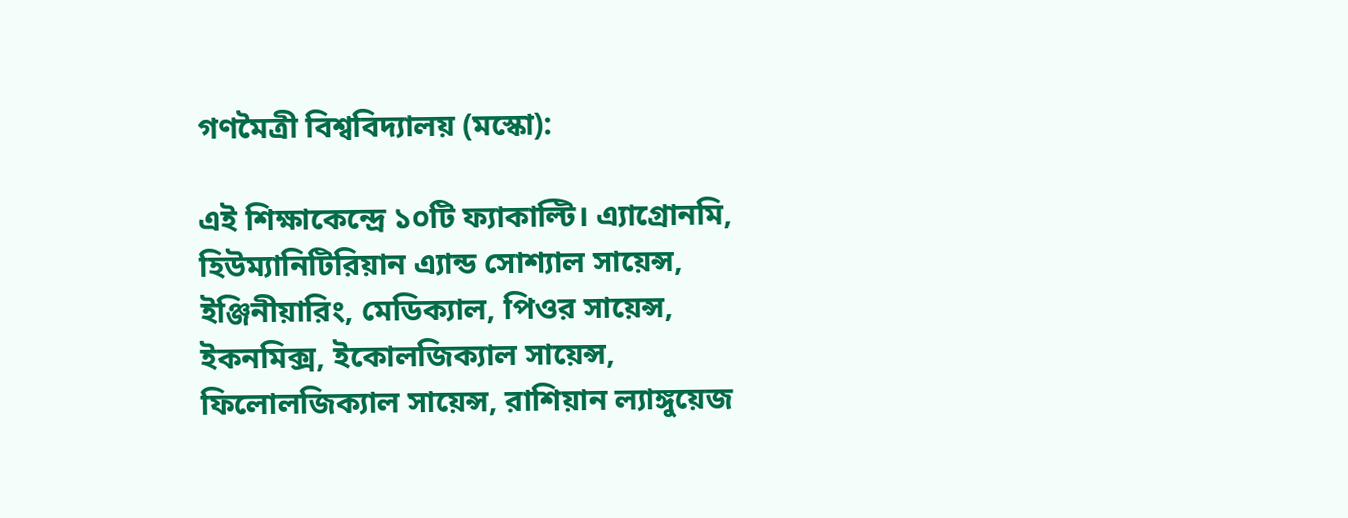গণমৈত্রী বিশ্ববিদ্যালয় (মস্কো):

এই শিক্ষাকেন্দ্রে ১০টি ফ্যাকাল্টি। এ্যাগ্রোনমি, হিউম্যানিটিরিয়ান এ্যান্ড সোশ্যাল সায়েন্স, ইঞ্জিনীয়ারিং, মেডিক্যাল, পিওর সায়েন্স, ইকনমিক্স, ইকোলজিক্যাল সায়েন্স, ফিলোলজিক্যাল সায়েন্স, রাশিয়ান ল্যাঙ্গুয়েজ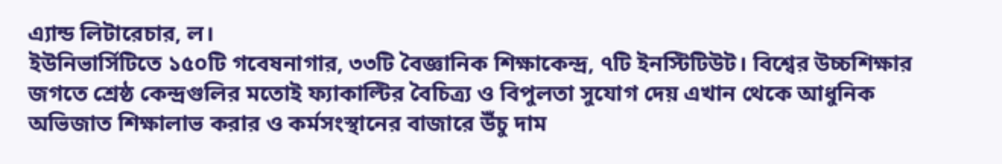এ্যান্ড লিটারেচার, ল।
ইউনিভার্সিটিতে ১৫০টি গবেষনাগার, ৩৩টি বৈজ্ঞানিক শিক্ষাকেন্দ্র, ৭টি ইনস্টিটিউট। বিশ্বের উচ্চশিক্ষার জগতে শ্রেষ্ঠ কেন্দ্রগুলির মতোই ফ্যাকাল্টির বৈচিত্র্য ও বিপুলতা সুযোগ দেয় এখান থেকে আধুনিক অভিজাত শিক্ষালাভ করার ও কর্মসংস্থানের বাজারে উঁচু দাম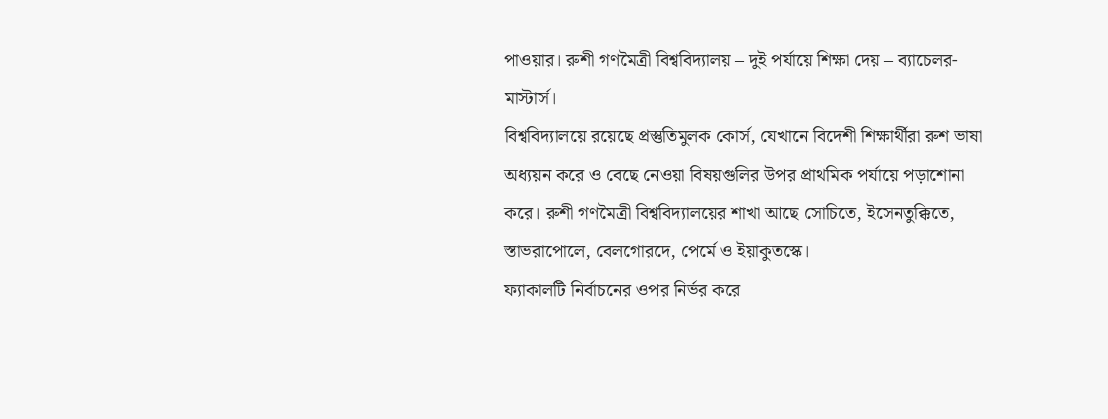পাওয়ার। রুশী গণমৈত্রী বিশ্ববিদ্যালয় – দুই পর্যায়ে শিক্ষা দেয় – ব্যাচেলর-মাস্টার্স।
বিশ্ববিদ্যালয়ে রয়েছে প্রস্তুতিমুলক কোর্স, যেখানে বিদেশী শিক্ষার্থীরা রুশ ভাষা অধ্যয়ন করে ও বেছে নেওয়া বিষয়গুলির উপর প্রাথমিক পর্যায়ে পড়াশোনা করে। রুশী গণমৈত্রী বিশ্ববিদ্যালয়ের শাখা আছে সোচিতে, ইসেনতুক্কিতে, স্তাভরাপোলে, বেলগোরদে, পের্মে ও ইয়াকুতস্কে।
ফ্যাকালটি নির্বাচনের ওপর নির্ভর করে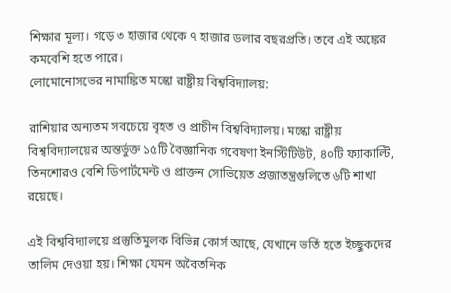শিক্ষার মূল্য। গড়ে ৩ হাজার থেকে ৭ হাজার ডলার বছরপ্রতি। তবে এই অঙ্কের কমবেশি হতে পারে।
লোমোনোসভের নামাঙ্কিত মস্কো রাষ্ট্রীয় বিশ্ববিদ্যালয়:

রাশিয়ার অন্যতম সবচেয়ে বৃহত ও প্রাচীন বিশ্ববিদ্যালয়। মস্কো রাষ্ট্রীয় বিশ্ববিদ্যালয়ের অন্তর্ভুক্ত ১৫টি বৈজ্ঞানিক গবেষণা ইনস্টিটিউট, ৪০টি ফ্যাকাল্টি, তিনশোরও বেশি ডিপার্টমেন্ট ও প্রাক্তন সোভিয়েত প্রজাতন্ত্রগুলিতে ৬টি শাখা রয়েছে।

এই বিশ্ববিদ্যালয়ে প্রস্তুতিমুলক বিভিন্ন কোর্স আছে, যেখানে ভর্তি হতে ইচ্ছুকদের তালিম দেওয়া হয়। শিক্ষা যেমন অবৈতনিক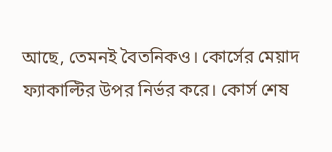আছে, তেমনই বৈতনিকও। কোর্সের মেয়াদ ফ্যাকাল্টির উপর নির্ভর করে। কোর্স শেষ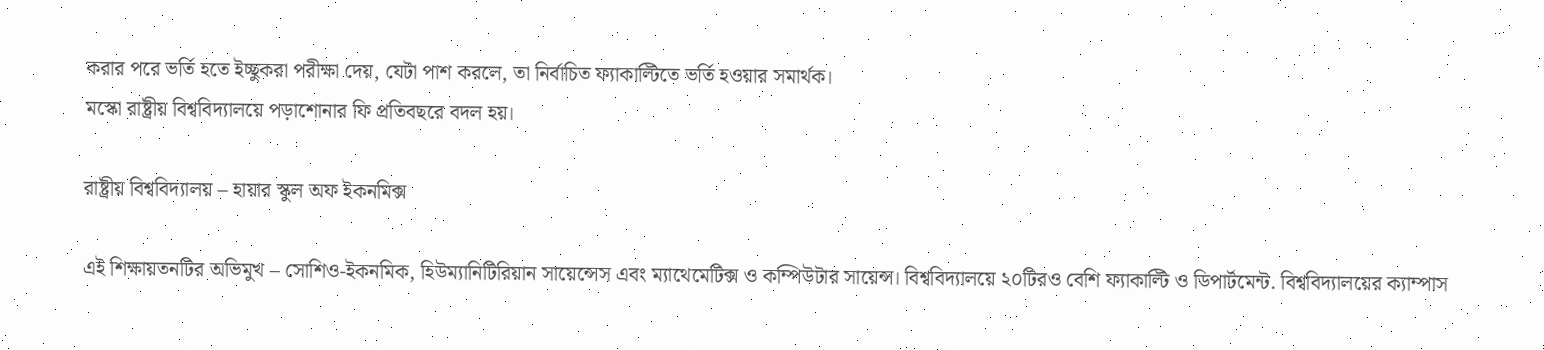করার পরে ভর্তি হতে ইচ্ছুকরা পরীক্ষা দেয়, যেটা পাশ করলে, তা নির্বাচিত ফ্যাকাল্টিতে ভর্তি হওয়ার সমার্থক।
মস্কো রাষ্ট্রীয় বিশ্ববিদ্যালয়ে পড়াশোনার ফি প্রতিবছরে বদল হয়।

রাষ্ট্রীয় বিশ্ববিদ্যালয় – হায়ার স্কুল অফ ইকনমিক্স

এই শিক্ষায়তনটির অভিমুখ – সোশিও-ইকনমিক, হিউম্যানিটিরিয়ান সায়েন্সেস এবং ম্যাথেমেটিক্স ও কম্পিউটার সায়েন্স। বিশ্ববিদ্যালয়ে ২০টিরও বেশি ফ্যাকাল্টি ও ডিপার্টমেন্ট. বিশ্ববিদ্যালয়ের ক্যাম্পাস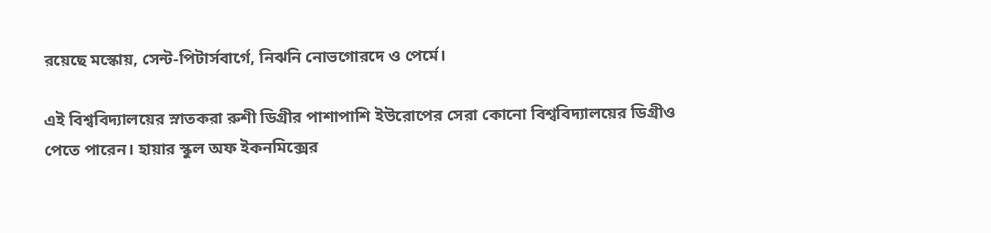রয়েছে মস্কোয়, সেন্ট-পিটার্সবার্গে, নিঝনি নোভগোরদে ও পের্মে।

এই বিশ্ববিদ্যালয়ের স্নাতকরা রুশী ডিগ্রীর পাশাপাশি ইউরোপের সেরা কোনো বিশ্ববিদ্যালয়ের ডিগ্রীও পেতে পারেন। হায়ার স্কুল অফ ইকনমিক্সের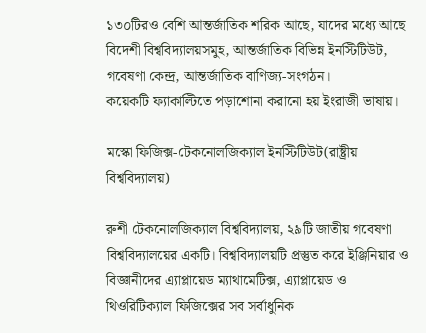১৩০টিরও বেশি আন্তর্জাতিক শরিক আছে, যাদের মধ্যে আছে বিদেশী বিশ্ববিদ্যালয়সমুহ, আন্তর্জাতিক বিভিন্ন ইনস্টিটিউট, গবেষণা কেন্দ্র, আন্তর্জাতিক বাণিজ্য-সংগঠন।
কয়েকটি ফ্যাকাল্টিতে পড়াশোনা করানো হয় ইংরাজী ভাষায়।

মস্কো ফিজিক্স-টেকনোলজিক্যাল ইনস্টিটিউট(রাষ্ট্রীয় বিশ্ববিদ্যালয়)

রুশী টেকনোলজিক্যাল বিশ্ববিদ্যালয়, ২৯টি জাতীয় গবেষণা বিশ্ববিদ্যালয়ের একটি। বিশ্ববিদ্যালয়টি প্রস্তুত করে ইঞ্জিনিয়ার ও বিজ্ঞানীদের এ্যাপ্লায়েড ম্যাথামেটিক্স, এ্যাপ্লায়েড ও থিওরিটিক্যাল ফিজিক্সের সব সর্বাধুনিক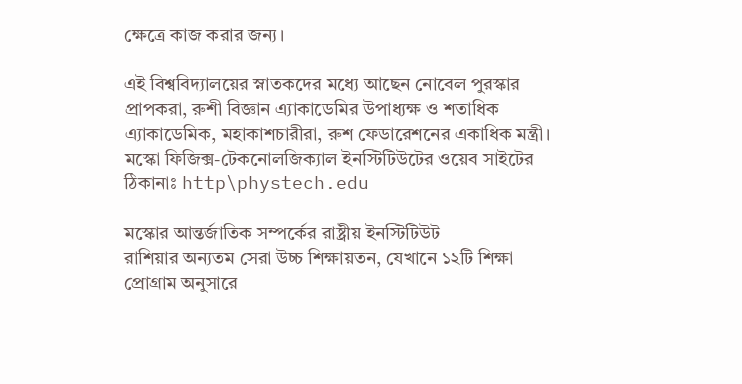ক্ষেত্রে কাজ করার জন্য।

এই বিশ্ববিদ্যালয়ের স্নাতকদের মধ্যে আছেন নোবেল পুরস্কার প্রাপকরা, রুশী বিজ্ঞান এ্যাকাডেমির উপাধ্যক্ষ ও শতাধিক এ্যাকাডেমিক, মহাকাশচারীরা, রুশ ফেডারেশনের একাধিক মন্ত্রী।
মস্কো ফিজিক্স-টেকনোলজিক্যাল ইনস্টিটিউটের ওয়েব সাইটের ঠিকানাঃ http\phystech.edu

মস্কোর আন্তর্জাতিক সম্পর্কের রাষ্ট্রীয় ইনস্টিটিউট
রাশিয়ার অন্যতম সেরা উচ্চ শিক্ষায়তন, যেখানে ১২টি শিক্ষা প্রোগ্রাম অনুসারে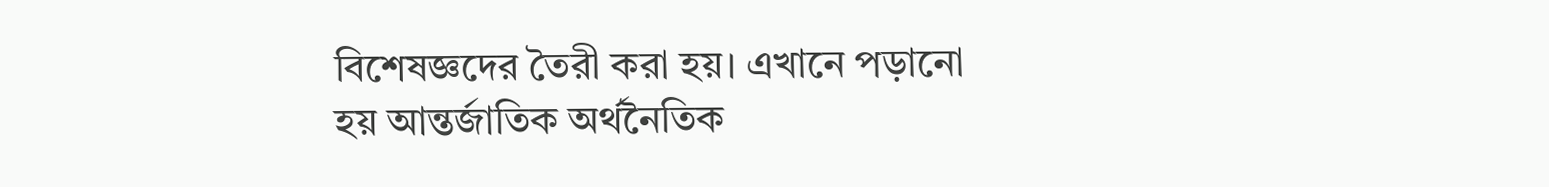বিশেষজ্ঞদের তৈরী করা হয়। এখানে পড়ানো হয় আন্তর্জাতিক অর্থনৈতিক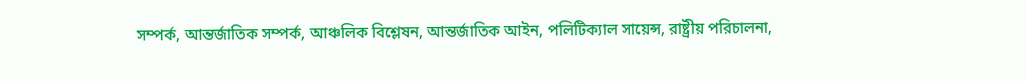সম্পর্ক, আন্তর্জাতিক সম্পর্ক, আঞ্চলিক বিশ্লেষন, আন্তর্জাতিক আইন, পলিটিক্যাল সায়েন্স, রাষ্ট্রীয় পরিচালনা,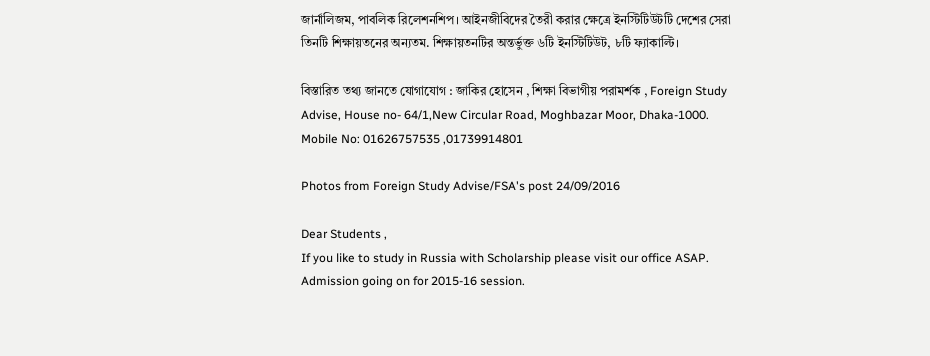জার্নালিজম, পাবলিক রিলেশনশিপ। আইনজীবিদের তৈরী করার ক্ষেত্রে ইনস্টিটিউটটি দেশের সেরা তিনটি শিক্ষায়তনের অন্যতম. শিক্ষায়তনটির অন্তর্ভুক্ত ৬টি ইনস্টিটিউট, ৮টি ফ্যাকাল্টি।

বিস্তারিত তথ্য জানতে যোগাযোগ : জাকির হোসেন , শিক্ষা বিভাগীয় পরামর্শক , Foreign Study Advise, House no- 64/1,New Circular Road, Moghbazar Moor, Dhaka-1000.
Mobile No: 01626757535 ,01739914801

Photos from Foreign Study Advise/FSA's post 24/09/2016

Dear Students ,
If you like to study in Russia with Scholarship please visit our office ASAP. Admission going on for 2015-16 session.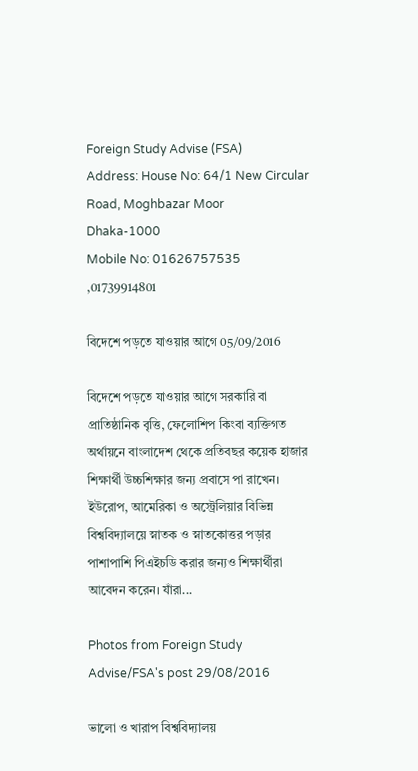Foreign Study Advise (FSA)
Address: House No: 64/1 New Circular Road, Moghbazar Moor
Dhaka-1000
Mobile No: 01626757535 ,01739914801

বিদেশে পড়তে যাওয়ার আগে 05/09/2016

বিদেশে পড়তে যাওয়ার আগে সরকারি বা প্রাতিষ্ঠানিক বৃত্তি, ফেলোশিপ কিংবা ব্যক্তিগত অর্থায়নে বাংলাদেশ থেকে প্রতিবছর কয়েক হাজার শিক্ষার্থী উচ্চশিক্ষার জন্য প্রবাসে পা রাখেন। ইউরোপ, আমেরিকা ও অস্ট্রেলিয়ার বিভিন্ন বিশ্ববিদ্যালয়ে স্নাতক ও স্নাতকোত্তর পড়ার পাশাপাশি পিএইচডি করার জন্যও শিক্ষার্থীরা আবেদন করেন। যাঁরা...

Photos from Foreign Study Advise/FSA's post 29/08/2016

ভালো ও খারাপ বিশ্ববিদ্যালয়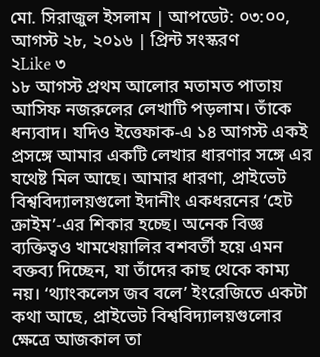মো. সিরাজুল ইসলাম | আপডেট: ০৩:০০, আগস্ট ২৮, ২০১৬ | প্রিন্ট সংস্করণ
২Like ৩
১৮ আগস্ট প্রথম আলোর মতামত পাতায় আসিফ নজরুলের লেখাটি পড়লাম। তাঁকে ধন্যবাদ। যদিও ইত্তেফাক-এ ১৪ আগস্ট একই প্রসঙ্গে আমার একটি লেখার ধারণার সঙ্গে এর যথেষ্ট মিল আছে। আমার ধারণা, প্রাইভেট বিশ্ববিদ্যালয়গুলো ইদানীং একধরনের ‘হেট ক্রাইম’-এর শিকার হচ্ছে। অনেক বিজ্ঞ ব্যক্তিত্বও খামখেয়ালির বশবর্তী হয়ে এমন বক্তব্য দিচ্ছেন, যা তাঁদের কাছ থেকে কাম্য নয়। ‘থ্যাংকলেস জব বলে’ ইংরেজিতে একটা কথা আছে, প্রাইভেট বিশ্ববিদ্যালয়গুলোর ক্ষেত্রে আজকাল তা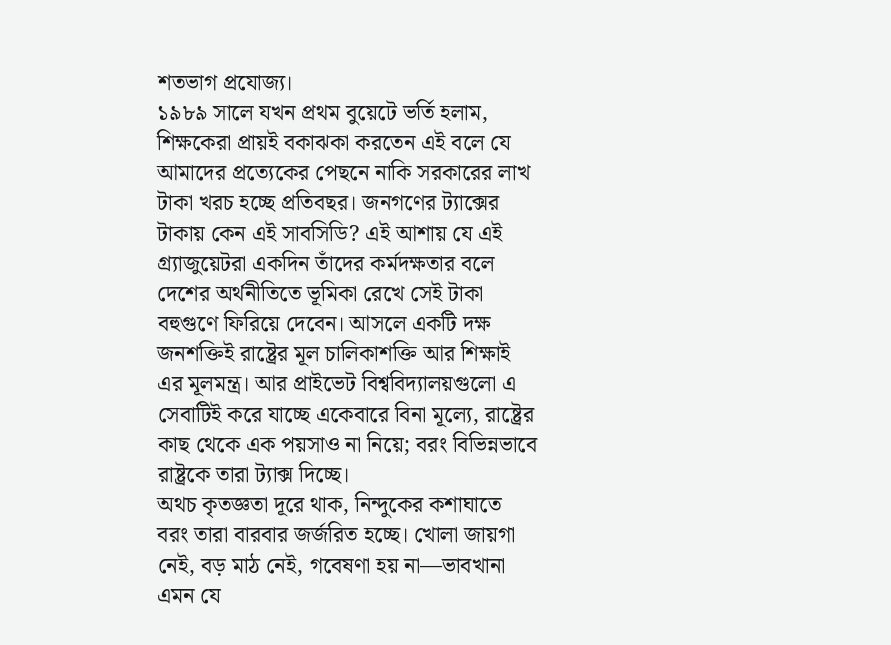শতভাগ প্রযোজ্য।
১৯৮৯ সালে যখন প্রথম বুয়েটে ভর্তি হলাম, শিক্ষকেরা প্রায়ই বকাঝকা করতেন এই বলে যে আমাদের প্রত্যেকের পেছনে নাকি সরকারের লাখ টাকা খরচ হচ্ছে প্রতিবছর। জনগণের ট্যাক্সের টাকায় কেন এই সাবসিডি? এই আশায় যে এই গ্র্যাজুয়েটরা একদিন তাঁদের কর্মদক্ষতার বলে দেশের অর্থনীতিতে ভূমিকা রেখে সেই টাকা বহুগুণে ফিরিয়ে দেবেন। আসলে একটি দক্ষ জনশক্তিই রাষ্ট্রের মূল চালিকাশক্তি আর শিক্ষাই এর মূলমন্ত্র। আর প্রাইভেট বিশ্ববিদ্যালয়গুলো এ সেবাটিই করে যাচ্ছে একেবারে বিনা মূল্যে, রাষ্ট্রের কাছ থেকে এক পয়সাও না নিয়ে; বরং বিভিন্নভাবে রাষ্ট্রকে তারা ট্যাক্স দিচ্ছে।
অথচ কৃতজ্ঞতা দূরে থাক, নিন্দুকের কশাঘাতে বরং তারা বারবার জর্জরিত হচ্ছে। খোলা জায়গা নেই, বড় মাঠ নেই, গবেষণা হয় না—ভাবখানা এমন যে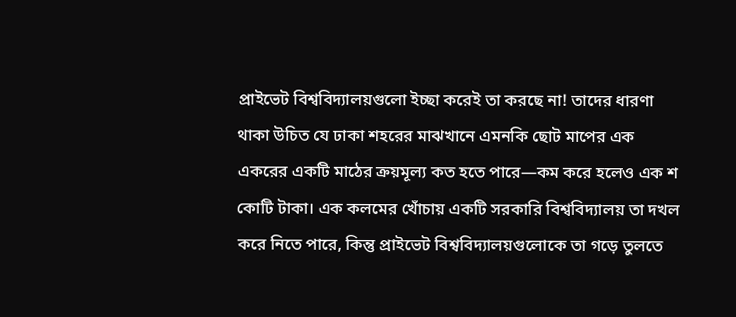প্রাইভেট বিশ্ববিদ্যালয়গুলো ইচ্ছা করেই তা করছে না! তাদের ধারণা থাকা উচিত যে ঢাকা শহরের মাঝখানে এমনকি ছোট মাপের এক একরের একটি মাঠের ক্রয়মূল্য কত হতে পারে—কম করে হলেও এক শ কোটি টাকা। এক কলমের খোঁচায় একটি সরকারি বিশ্ববিদ্যালয় তা দখল করে নিতে পারে, কিন্তু প্রাইভেট বিশ্ববিদ্যালয়গুলোকে তা গড়ে তুলতে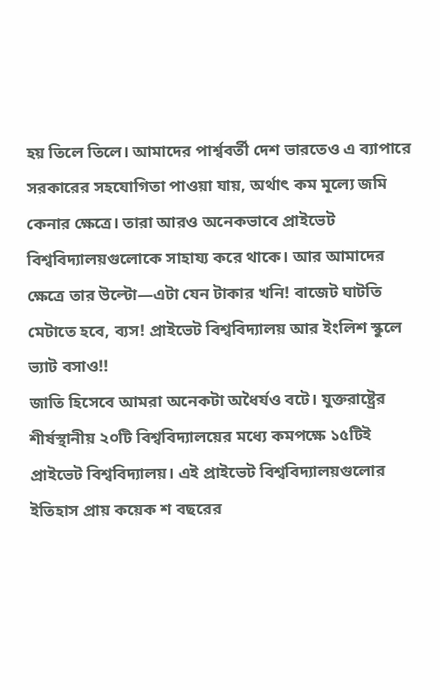হয় তিলে তিলে। আমাদের পার্শ্ববর্তী দেশ ভারতেও এ ব্যাপারে সরকারের সহযোগিতা পাওয়া যায়, অর্থাৎ কম মূল্যে জমি কেনার ক্ষেত্রে। তারা আরও অনেকভাবে প্রাইভেট বিশ্ববিদ্যালয়গুলোকে সাহায্য করে থাকে। আর আমাদের ক্ষেত্রে তার উল্টো—এটা যেন টাকার খনি! বাজেট ঘাটতি মেটাতে হবে, ব্যস! প্রাইভেট বিশ্ববিদ্যালয় আর ইংলিশ স্কুলে ভ্যাট বসাও!!
জাতি হিসেবে আমরা অনেকটা অধৈর্যও বটে। যুক্তরাষ্ট্রের শীর্ষস্থানীয় ২০টি বিশ্ববিদ্যালয়ের মধ্যে কমপক্ষে ১৫টিই প্রাইভেট বিশ্ববিদ্যালয়। এই প্রাইভেট বিশ্ববিদ্যালয়গুলোর ইতিহাস প্রায় কয়েক শ বছরের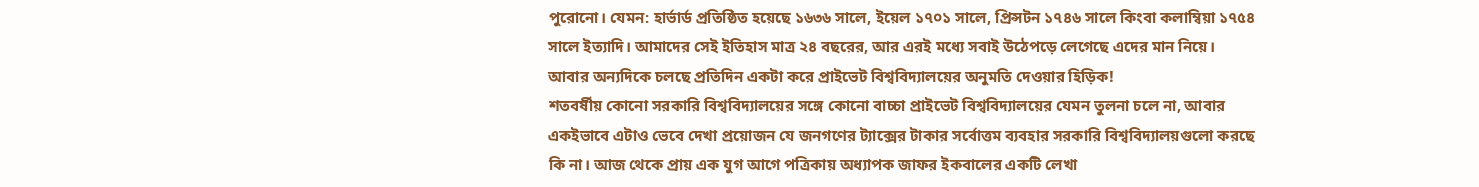পুরোনো। যেমন: হার্ভার্ড প্রতিষ্ঠিত হয়েছে ১৬৩৬ সালে, ইয়েল ১৭০১ সালে, প্রিন্সটন ১৭৪৬ সালে কিংবা কলাম্বিয়া ১৭৫৪ সালে ইত্যাদি। আমাদের সেই ইতিহাস মাত্র ২৪ বছরের, আর এরই মধ্যে সবাই উঠেপড়ে লেগেছে এদের মান নিয়ে। আবার অন্যদিকে চলছে প্রতিদিন একটা করে প্রাইভেট বিশ্ববিদ্যালয়ের অনুমতি দেওয়ার হিড়িক!
শতবর্ষীয় কোনো সরকারি বিশ্ববিদ্যালয়ের সঙ্গে কোনো বাচ্চা প্রাইভেট বিশ্ববিদ্যালয়ের যেমন তুলনা চলে না, আবার একইভাবে এটাও ভেবে দেখা প্রয়োজন যে জনগণের ট্যাক্সের টাকার সর্বোত্তম ব্যবহার সরকারি বিশ্ববিদ্যালয়গুলো করছে কি না। আজ থেকে প্রায় এক যুগ আগে পত্রিকায় অধ্যাপক জাফর ইকবালের একটি লেখা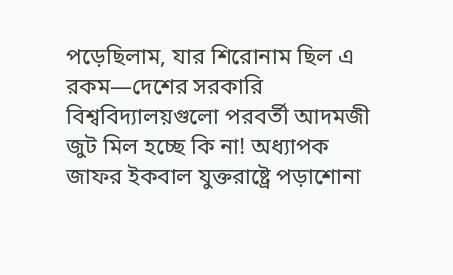পড়েছিলাম, যার শিরোনাম ছিল এ রকম—দেশের সরকারি বিশ্ববিদ্যালয়গুলো পরবর্তী আদমজী জুট মিল হচ্ছে কি না! অধ্যাপক জাফর ইকবাল যুক্তরাষ্ট্রে পড়াশোনা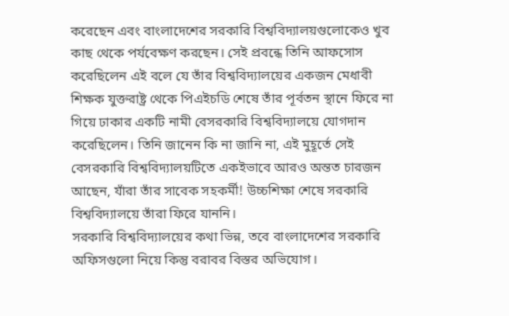করেছেন এবং বাংলাদেশের সরকারি বিশ্ববিদ্যালয়গুলোকেও খুব কাছ থেকে পর্যবেক্ষণ করছেন। সেই প্রবন্ধে তিনি আফসোস করেছিলেন এই বলে যে তাঁর বিশ্ববিদ্যালয়ের একজন মেধাবী শিক্ষক যুক্তরাষ্ট্র থেকে পিএইচডি শেষে তাঁর পূর্বতন স্থানে ফিরে না গিয়ে ঢাকার একটি নামী বেসরকারি বিশ্ববিদ্যালয়ে যোগদান করেছিলেন। তিনি জানেন কি না জানি না, এই মুহূর্তে সেই বেসরকারি বিশ্ববিদ্যালয়টিতে একইভাবে আরও অন্তত চারজন আছেন, যাঁরা তাঁর সাবেক সহকর্মী! উচ্চশিক্ষা শেষে সরকারি বিশ্ববিদ্যালয়ে তাঁরা ফিরে যাননি।
সরকারি বিশ্ববিদ্যালয়ের কথা ভিন্ন, তবে বাংলাদেশের সরকারি অফিসগুলো নিয়ে কিন্তু বরাবর বিস্তর অভিযোগ।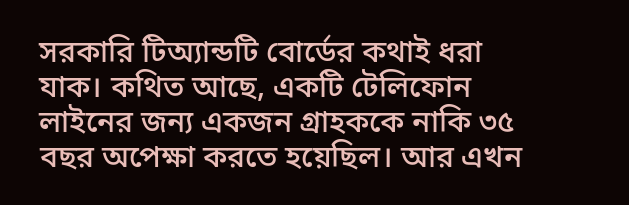সরকারি টিঅ্যান্ডটি বোর্ডের কথাই ধরা যাক। কথিত আছে, একটি টেলিফোন লাইনের জন্য একজন গ্রাহককে নাকি ৩৫ বছর অপেক্ষা করতে হয়েছিল। আর এখন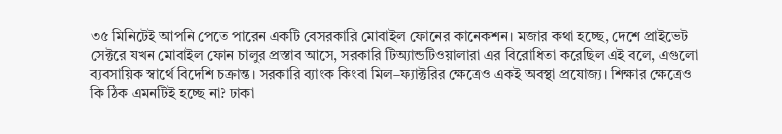৩৫ মিনিটেই আপনি পেতে পারেন একটি বেসরকারি মোবাইল ফোনের কানেকশন। মজার কথা হচ্ছে, দেশে প্রাইভেট সেক্টরে যখন মোবাইল ফোন চালুর প্রস্তাব আসে, সরকারি টিঅ্যান্ডটিওয়ালারা এর বিরোধিতা করেছিল এই বলে, এগুলো ব্যবসায়িক স্বার্থে বিদেশি চক্রান্ত। সরকারি ব্যাংক কিংবা মিল–ফ্যাক্টরির ক্ষেত্রেও একই অবস্থা প্রযোজ্য। শিক্ষার ক্ষেত্রেও কি ঠিক এমনটিই হচ্ছে না? ঢাকা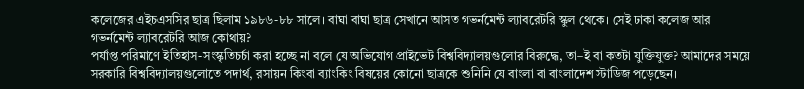কলেজের এইচএসসির ছাত্র ছিলাম ১৯৮৬-৮৮ সালে। বাঘা বাঘা ছাত্র সেখানে আসত গভর্নমেন্ট ল্যাবরেটরি স্কুল থেকে। সেই ঢাকা কলেজ আর গভর্নমেন্ট ল্যাবরেটরি আজ কোথায়?
পর্যাপ্ত পরিমাণে ইতিহাস-সংস্কৃতিচর্চা করা হচ্ছে না বলে যে অভিযোগ প্রাইভেট বিশ্ববিদ্যালয়গুলোর বিরুদ্ধে, তা–ই বা কতটা যুক্তিযুক্ত? আমাদের সময়ে সরকারি বিশ্ববিদ্যালয়গুলোতে পদার্থ, রসায়ন কিংবা ব্যাংকিং বিষয়ের কোনো ছাত্রকে শুনিনি যে বাংলা বা বাংলাদেশ স্টাডিজ পড়েছেন।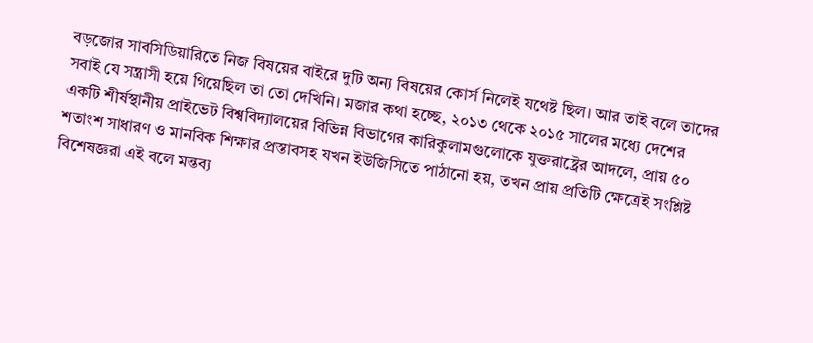বড়জোর সাবসিডিয়ারিতে নিজ বিষয়ের বাইরে দুটি অন্য বিষয়ের কোর্স নিলেই যথেষ্ট ছিল। আর তাই বলে তাদের সবাই যে সন্ত্রাসী হয়ে গিয়েছিল তা তো দেখিনি। মজার কথা হচ্ছে, ২০১৩ থেকে ২০১৫ সালের মধ্যে দেশের একটি শীর্ষস্থানীয় প্রাইভেট বিশ্ববিদ্যালয়ের বিভিন্ন বিভাগের কারিকুলামগুলোকে যুক্তরাষ্ট্রের আদলে, প্রায় ৫০ শতাংশ সাধারণ ও মানবিক শিক্ষার প্রস্তাবসহ যখন ইউজিসিতে পাঠানো হয়, তখন প্রায় প্রতিটি ক্ষেত্রেই সংশ্লিষ্ট বিশেষজ্ঞরা এই বলে মন্তব্য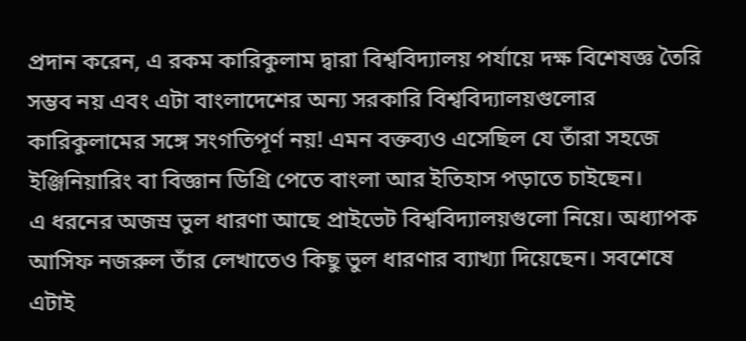প্রদান করেন, এ রকম কারিকুলাম দ্বারা বিশ্ববিদ্যালয় পর্যায়ে দক্ষ বিশেষজ্ঞ তৈরি সম্ভব নয় এবং এটা বাংলাদেশের অন্য সরকারি বিশ্ববিদ্যালয়গুলোর কারিকুলামের সঙ্গে সংগতিপূর্ণ নয়! এমন বক্তব্যও এসেছিল যে তাঁরা সহজে ইঞ্জিনিয়ারিং বা বিজ্ঞান ডিগ্রি পেতে বাংলা আর ইতিহাস পড়াতে চাইছেন।
এ ধরনের অজস্র ভুল ধারণা আছে প্রাইভেট বিশ্ববিদ্যালয়গুলো নিয়ে। অধ্যাপক আসিফ নজরুল তাঁর লেখাতেও কিছু ভুল ধারণার ব্যাখ্যা দিয়েছেন। সবশেষে এটাই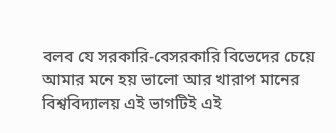বলব যে সরকারি-বেসরকারি বিভেদের চেয়ে আমার মনে হয় ভালো আর খারাপ মানের বিশ্ববিদ্যালয় এই ভাগটিই এই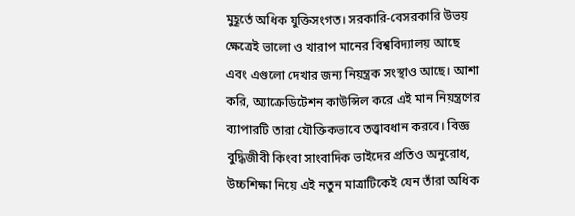মুহূর্তে অধিক যুক্তিসংগত। সরকারি-বেসরকারি উভয় ক্ষেত্রেই ভালো ও খারাপ মানের বিশ্ববিদ্যালয় আছে এবং এগুলো দেখার জন্য নিয়ন্ত্রক সংস্থাও আছে। আশা করি, অ্যাক্রেডিটেশন কাউন্সিল করে এই মান নিয়ন্ত্রণের ব্যাপারটি তারা যৌক্তিকভাবে তত্ত্বাবধান করবে। বিজ্ঞ বুদ্ধিজীবী কিংবা সাংবাদিক ভাইদের প্রতিও অনুরোধ, উচ্চশিক্ষা নিয়ে এই নতুন মাত্রাটিকেই যেন তাঁরা অধিক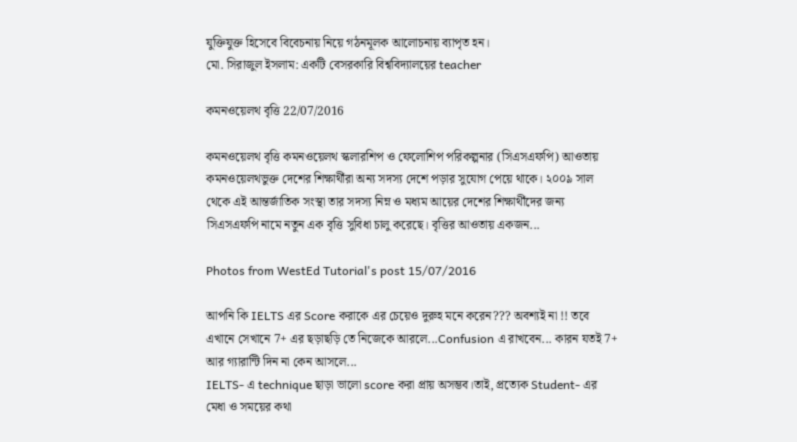যুক্তিযুক্ত হিসেবে বিবেচনায় নিয়ে গঠনমূলক আলোচনায় ব্যাপৃত হন।
মো. সিরাজুল ইসলাম: একটি বেসরকারি বিশ্ববিদ্যালয়ের teacher

কমনওয়েলথ বৃত্তি 22/07/2016

কমনওয়েলথ বৃত্তি কমনওয়েলথ স্কলারশিপ ও ফেলোশিপ পরিকল্পনার (সিএসএফপি) আওতায় কমনওয়েলথভুক্ত দেশের শিক্ষার্থীরা অন্য সদস্য দেশে পড়ার সুযোগ পেয়ে থাকে। ২০০৯ সাল থেকে এই আন্তর্জাতিক সংস্থা তার সদস্য নিম্ন ও মধ্যম আয়ের দেশের শিক্ষার্থীদের জন্য সিএসএফপি নামে নতুন এক বৃত্তি সুবিধা চালু করেছে। বৃত্তির আওতায় একজন...

Photos from WestEd Tutorial's post 15/07/2016

আপনি কি IELTS এর Score করাকে এর চেয়েও দুরুহ মনে করেন??? অবশ্যই না !! তবে এখানে সেখানে 7+ এর ছড়াছড়ি তে নিজেকে আরলে...Confusion এ রাখবেন... কারন যতই 7+ আর গ্যারান্টি দিন না কেন আসলে...
IELTS- এ technique ছাড়া ভালো score করা প্রায় অসম্ভব।তাই, প্রত্যেক Student- এর মেধা ও সময়ের কথা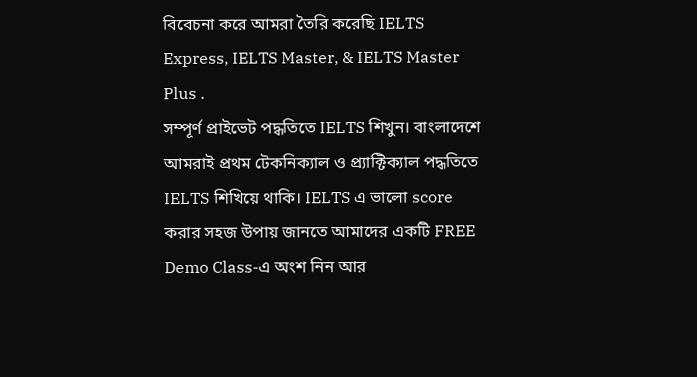বিবেচনা করে আমরা তৈরি করেছি IELTS Express, IELTS Master, & IELTS Master Plus .
সম্পূর্ণ প্রাইভেট পদ্ধতিতে IELTS শিখুন। বাংলাদেশে আমরাই প্রথম টেকনিক্যাল ও প্র্যাক্টিক্যাল পদ্ধতিতে IELTS শিখিয়ে থাকি। IELTS এ ভালো score করার সহজ উপায় জানতে আমাদের একটি FREE Demo Class-এ অংশ নিন আর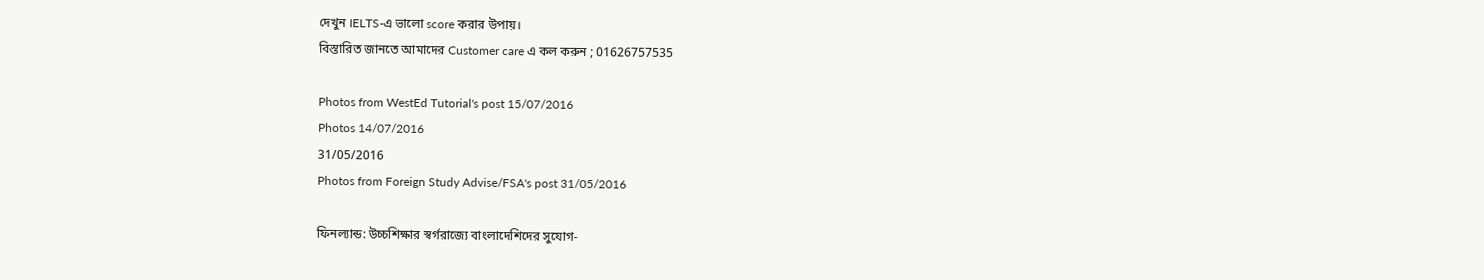দেখুন IELTS-এ ভালো score করার উপায়।
বিস্তারিত জানতে আমাদের Customer care এ কল করুন ; 01626757535

Photos from WestEd Tutorial's post 15/07/2016
Photos 14/07/2016
31/05/2016
Photos from Foreign Study Advise/FSA's post 31/05/2016

ফিনল্যান্ড: উচ্চশিক্ষার স্বর্গরাজ্যে বাংলাদেশিদের সুযোগ-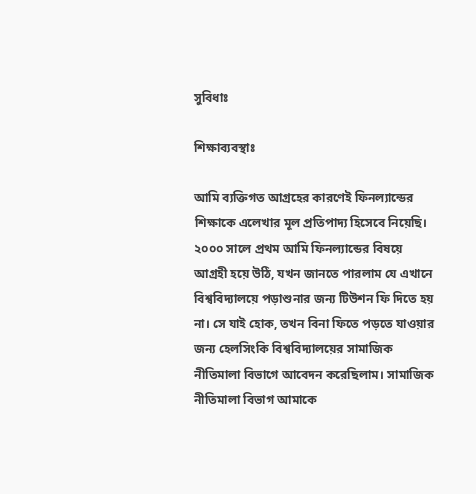সুবিধাঃ

শিক্ষাব্যবস্থাঃ

আমি ব্যক্তিগত আগ্রহের কারণেই ফিনল্যান্ডের শিক্ষাকে এলেখার মূল প্রতিপাদ্য হিসেবে নিয়েছি। ২০০০ সালে প্রথম আমি ফিনল্যান্ডের বিষয়ে আগ্রহী হয়ে উঠি, যখন জানতে পারলাম যে এখানে বিশ্ববিদ্যালয়ে পড়াশুনার জন্য টিউশন ফি দিতে হয় না। সে যাই হোক, তখন বিনা ফিতে পড়তে যাওয়ার জন্য হেলসিংকি বিশ্ববিদ্যালয়ের সামাজিক নীতিমালা বিভাগে আবেদন করেছিলাম। সামাজিক নীতিমালা বিভাগ আমাকে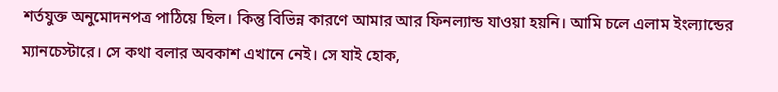শর্তযুক্ত অনুমোদনপত্র পাঠিয়ে ছিল। কিন্তু বিভিন্ন কারণে আমার আর ফিনল্যান্ড যাওয়া হয়নি। আমি চলে এলাম ইংল্যান্ডের ম্যানচেস্টারে। সে কথা বলার অবকাশ এখানে নেই। সে যাই হোক,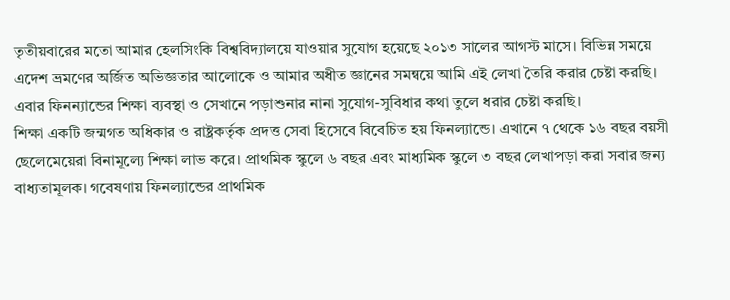তৃতীয়বারের মতো আমার হেলসিংকি বিশ্ববিদ্যালয়ে যাওয়ার সুযোগ হয়েছে ২০১৩ সালের আগস্ট মাসে। বিভিন্ন সময়ে এদেশ ভ্রমণের অর্জিত অভিজ্ঞতার আলোকে ও আমার অধীত জ্ঞানের সমন্বয়ে আমি এই লেখা তৈরি করার চেষ্টা করছি। এবার ফিনন্যান্ডের শিক্ষা ব্যবস্থা ও সেখানে পড়াশুনার নানা সুযোগ-সুবিধার কথা তুলে ধরার চেষ্টা করছি।
শিক্ষা একটি জন্মগত অধিকার ও রাষ্ট্রকর্তৃক প্রদত্ত সেবা হিসেবে বিবেচিত হয় ফিনল্যান্ডে। এখানে ৭ থেকে ১৬ বছর বয়সী ছেলেমেয়েরা বিনামূল্যে শিক্ষা লাভ করে। প্রাথমিক স্কুলে ৬ বছর এবং মাধ্যমিক স্কুলে ৩ বছর লেখাপড়া করা সবার জন্য বাধ্যতামূলক। গবেষণায় ফিনল্যান্ডের প্রাথমিক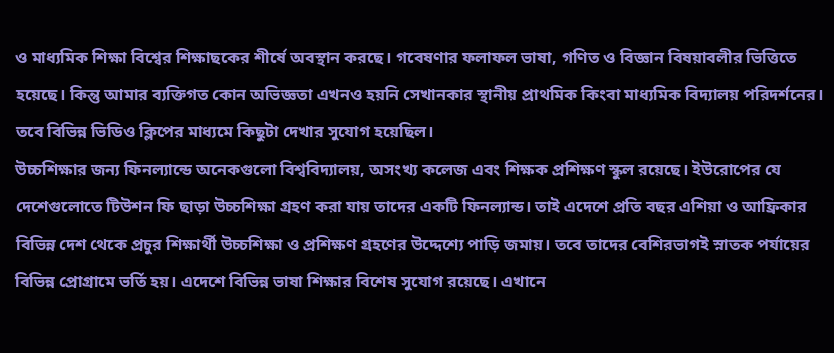ও মাধ্যমিক শিক্ষা বিশ্বের শিক্ষাছকের শীর্ষে অবস্থান করছে। গবেষণার ফলাফল ভাষা, গণিত ও বিজ্ঞান বিষয়াবলীর ভিত্তিতে হয়েছে। কিন্তু আমার ব্যক্তিগত কোন অভিজ্ঞতা এখনও হয়নি সেখানকার স্থানীয় প্রাথমিক কিংবা মাধ্যমিক বিদ্যালয় পরিদর্শনের। তবে বিভিন্ন ভিডিও ক্লিপের মাধ্যমে কিছুটা দেখার সুযোগ হয়েছিল।
উচ্চশিক্ষার জন্য ফিনল্যান্ডে অনেকগুলো বিশ্ববিদ্যালয়, অসংখ্য কলেজ এবং শিক্ষক প্রশিক্ষণ স্কুল রয়েছে। ইউরোপের যে দেশেগুলোতে টিউশন ফি ছাড়া উচ্চশিক্ষা গ্রহণ করা যায় তাদের একটি ফিনল্যান্ড। তাই এদেশে প্রতি বছর এশিয়া ও আফ্রিকার বিভিন্ন দেশ থেকে প্রচুর শিক্ষার্থী উচ্চশিক্ষা ও প্রশিক্ষণ গ্রহণের উদ্দেশ্যে পাড়ি জমায়। তবে তাদের বেশিরভাগই স্নাতক পর্যায়ের বিভিন্ন প্রোগ্রামে ভর্তি হয়। এদেশে বিভিন্ন ভাষা শিক্ষার বিশেষ সুযোগ রয়েছে। এখানে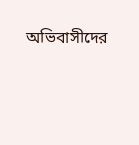অভিবাসীদের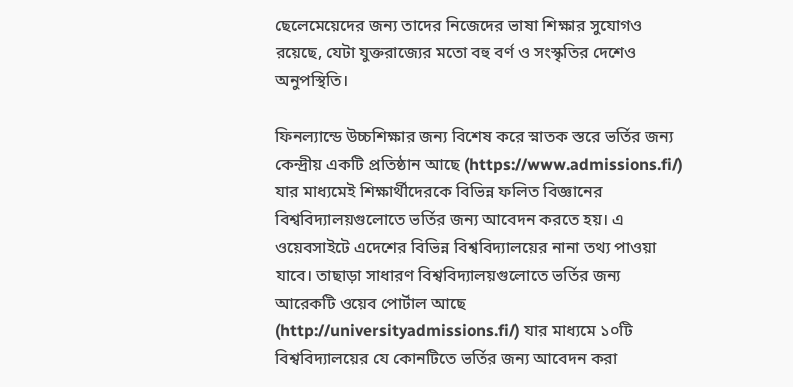ছেলেমেয়েদের জন্য তাদের নিজেদের ভাষা শিক্ষার সুযোগও রয়েছে, যেটা যুক্তরাজ্যের মতো বহু বর্ণ ও সংস্কৃতির দেশেও অনুপস্থিতি।

ফিনল্যান্ডে উচ্চশিক্ষার জন্য বিশেষ করে স্নাতক স্তরে ভর্তির জন্য কেন্দ্রীয় একটি প্রতিষ্ঠান আছে (https://www.admissions.fi/) যার মাধ্যমেই শিক্ষার্থীদেরকে বিভিন্ন ফলিত বিজ্ঞানের বিশ্ববিদ্যালয়গুলোতে ভর্তির জন্য আবেদন করতে হয়। এ ওয়েবসাইটে এদেশের বিভিন্ন বিশ্ববিদ্যালয়ের নানা তথ্য পাওয়া যাবে। তাছাড়া সাধারণ বিশ্ববিদ্যালয়গুলোতে ভর্তির জন্য আরেকটি ওয়েব পোর্টাল আছে (http://universityadmissions.fi/) যার মাধ্যমে ১০টি বিশ্ববিদ্যালয়ের যে কোনটিতে ভর্তির জন্য আবেদন করা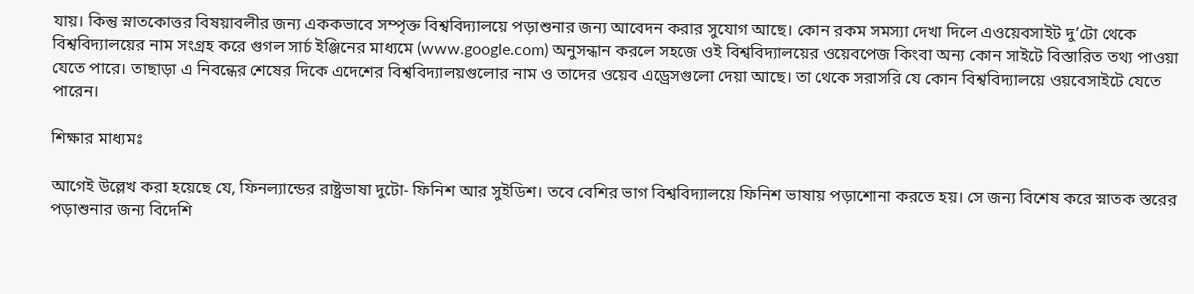যায়। কিন্তু স্নাতকোত্তর বিষয়াবলীর জন্য এককভাবে সম্পৃক্ত বিশ্ববিদ্যালয়ে পড়াশুনার জন্য আবেদন করার সুযোগ আছে। কোন রকম সমস্যা দেখা দিলে এওয়েবসাইট দু’টো থেকে বিশ্ববিদ্যালয়ের নাম সংগ্রহ করে গুগল সার্চ ইঞ্জিনের মাধ্যমে (www.google.com) অনুসন্ধান করলে সহজে ওই বিশ্ববিদ্যালয়ের ওয়েবপেজ কিংবা অন্য কোন সাইটে বিস্তারিত তথ্য পাওয়া যেতে পারে। তাছাড়া এ নিবন্ধের শেষের দিকে এদেশের বিশ্ববিদ্যালয়গুলোর নাম ও তাদের ওয়েব এড্রেসগুলো দেয়া আছে। তা থেকে সরাসরি যে কোন বিশ্ববিদ্যালয়ে ওয়বেসাইটে যেতে পারেন।

শিক্ষার মাধ্যমঃ

আগেই উল্লেখ করা হয়েছে যে, ফিনল্যান্ডের রাষ্ট্রভাষা দুটো- ফিনিশ আর সুইডিশ। তবে বেশির ভাগ বিশ্ববিদ্যালয়ে ফিনিশ ভাষায় পড়াশোনা করতে হয়। সে জন্য বিশেষ করে স্নাতক স্তরের পড়াশুনার জন্য বিদেশি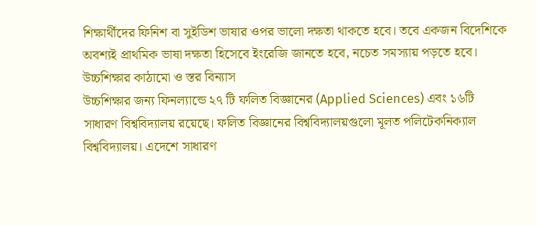শিক্ষার্থীদের ফিনিশ বা সুইডিশ ভাষার ওপর ভালো দক্ষতা থাকতে হবে। তবে একজন বিদেশিকে অবশ্যই প্রাথমিক ভাষা দক্ষতা হিসেবে ইংরেজি জানতে হবে, নচেত সমস্যায় পড়তে হবে।
উচ্চশিক্ষার কাঠামো ও স্তর বিন্যাস
উচ্চশিক্ষার জন্য ফিনল্যান্ডে ২৭ টি ফলিত বিজ্ঞানের (Applied Sciences) এবং ১৬টি সাধারণ বিশ্ববিদ্যালয় রয়েছে। ফলিত বিজ্ঞানের বিশ্ববিদ্যালয়গুলো মূলত পলিটেকনিক্যাল বিশ্ববিদ্যালয়। এদেশে সাধারণ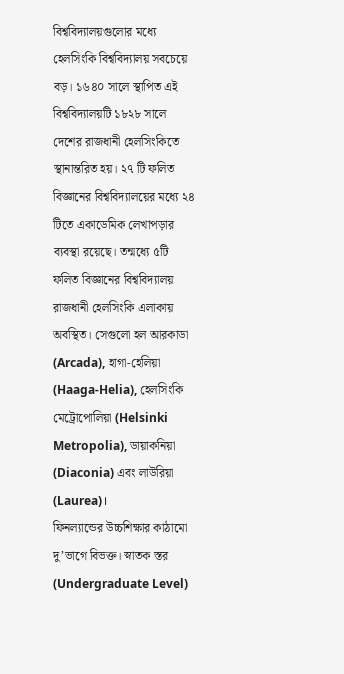বিশ্ববিদ্যালয়গুলোর মধ্যে হেলসিংকি বিশ্ববিদ্যালয় সবচেয়ে বড়। ১৬৪০ সালে স্থাপিত এই বিশ্ববিদ্যালয়টি ১৮২৮ সালে দেশের রাজধানী হেলসিংকিতে স্থানান্তরিত হয়। ২৭ টি ফলিত বিজ্ঞানের বিশ্ববিদ্যালয়ের মধ্যে ২৪ টিতে একাডেমিক লেখাপড়ার ব্যবস্থা রয়েছে। তন্মধ্যে ৫টি ফলিত বিজ্ঞানের বিশ্ববিদ্যালয় রাজধানী হেলসিংকি এলাকায় অবস্থিত। সেগুলো হল আরকাডা (Arcada), হাগা-হেলিয়া (Haaga-Helia), হেলসিংকি মেট্রোপোলিয়া (Helsinki Metropolia), ডায়াকনিয়া (Diaconia) এবং লাউরিয়া (Laurea)।
ফিনল্যান্ডের উচ্চশিক্ষার কাঠামো দু’ভাগে বিভক্ত। স্নাতক স্তর (Undergraduate Level)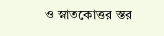ও স্নাতকোত্তর স্তর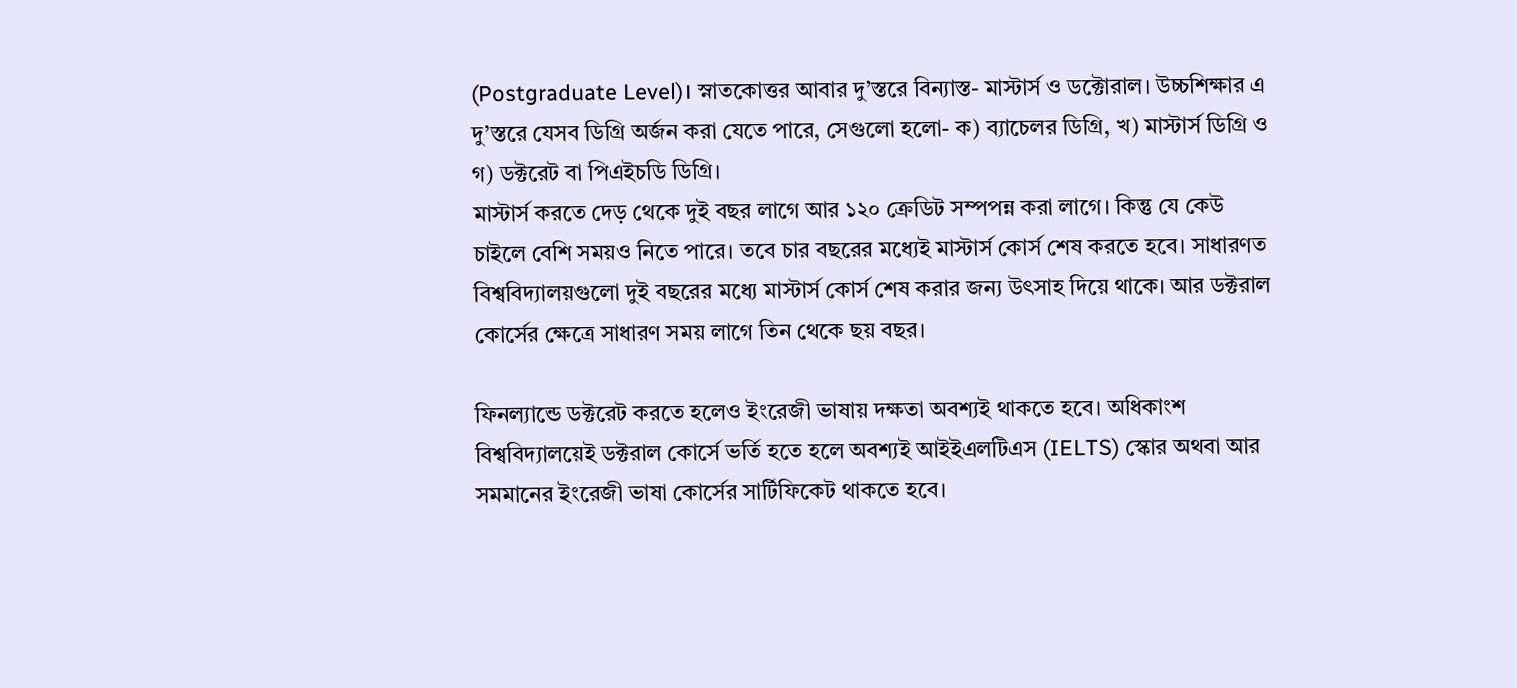(Postgraduate Level)। স্নাতকোত্তর আবার দু’স্তরে বিন্যাস্ত- মাস্টার্স ও ডক্টোরাল। উচ্চশিক্ষার এ দু’স্তরে যেসব ডিগ্রি অর্জন করা যেতে পারে, সেগুলো হলো- ক) ব্যাচেলর ডিগ্রি, খ) মাস্টার্স ডিগ্রি ও গ) ডক্টরেট বা পিএইচডি ডিগ্রি।
মাস্টার্স করতে দেড় থেকে দুই বছর লাগে আর ১২০ ক্রেডিট সম্পপন্ন করা লাগে। কিন্তু যে কেউ চাইলে বেশি সময়ও নিতে পারে। তবে চার বছরের মধ্যেই মাস্টার্স কোর্স শেষ করতে হবে। সাধারণত বিশ্ববিদ্যালয়গুলো দুই বছরের মধ্যে মাস্টার্স কোর্স শেষ করার জন্য উৎসাহ দিয়ে থাকে। আর ডক্টরাল কোর্সের ক্ষেত্রে সাধারণ সময় লাগে তিন থেকে ছয় বছর।

ফিনল্যান্ডে ডক্টরেট করতে হলেও ইংরেজী ভাষায় দক্ষতা অবশ্যই থাকতে হবে। অধিকাংশ বিশ্ববিদ্যালয়েই ডক্টরাল কোর্সে ভর্তি হতে হলে অবশ্যই আইইএলটিএস (IELTS) স্কোর অথবা আর সমমানের ইংরেজী ভাষা কোর্সের সার্টিফিকেট থাকতে হবে।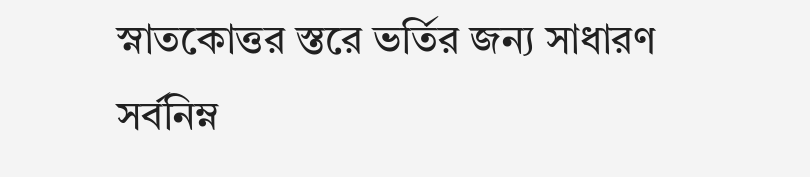স্নাতকোত্তর স্তরে ভর্তির জন্য সাধারণ সর্বনিম্ন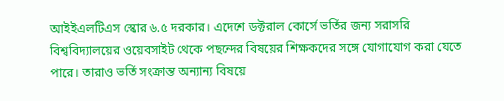আইইএলটিএস স্কোর ৬.৫ দরকার। এদেশে ডক্টরাল কোর্সে ভর্তির জন্য সরাসরি বিশ্ববিদ্যালয়ের ওয়েবসাইট থেকে পছন্দের বিষয়ের শিক্ষকদের সঙ্গে যোগাযোগ করা যেতে পারে। তারাও ভর্তি সংক্রান্ত অন্যান্য বিষয়ে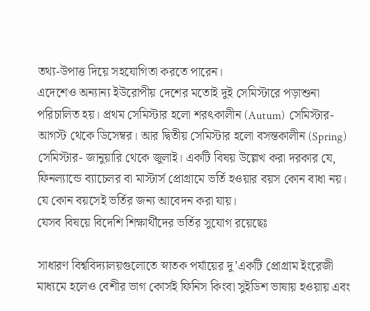তথ্য-উপাত্ত দিয়ে সহযোগিতা করতে পারেন।
এদেশেও অন্যান্য ইউরোপীয় দেশের মতোই দুই সেমিস্টারে পড়াশুনা পরিচালিত হয়। প্রথম সেমিস্টার হলো শরৎকালীন (Autum) সেমিস্টার- আগস্ট থেকে ডিসেম্বর। আর দ্বিতীয় সেমিস্টার হলো বসন্তকালীন (Spring) সেমিস্টার- জানুয়ারি থেকে জুলাই। একটি বিষয় উল্লেখ করা দরকার যে, ফিনল্যান্ডে ব্যাচেলর বা মাস্টার্স প্রোগ্রামে ভর্তি হওয়ার বয়স কোন বাধা নয়। যে কোন বয়সেই ভর্তির জন্য আবেদন করা যায়।
যেসব বিষয়ে বিদেশি শিক্ষার্থীদের ভর্তির সুযোগ রয়েছেঃ

সাধারণ বিশ্ববিদ্যালয়গুলোতে স্নাতক পর্যায়ের দু’একটি প্রোগ্রাম ইংরেজী মাধ্যমে হলেও বেশীর ভাগ কোর্সই ফিনিস কিংবা সুইডিশ ভাষায় হওয়ায় এবং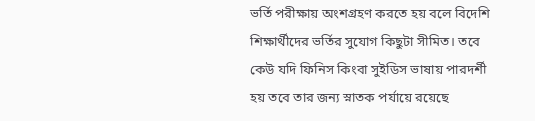ভর্তি পরীক্ষায় অংশগ্রহণ করতে হয় বলে বিদেশি শিক্ষার্থীদের ভর্তির সুযোগ কিছুটা সীমিত। তবে কেউ যদি ফিনিস কিংবা সুইডিস ভাষায় পারদর্শী হয় তবে তার জন্য স্নাতক পর্যায়ে রয়েছে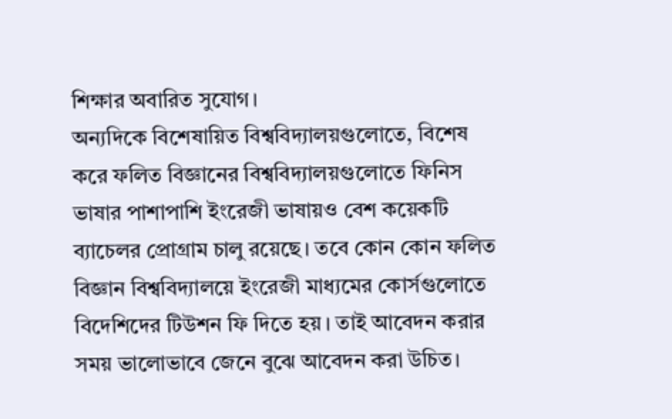শিক্ষার অবারিত সুযোগ।
অন্যদিকে বিশেষায়িত বিশ্ববিদ্যালয়গুলোতে, বিশেষ করে ফলিত বিজ্ঞানের বিশ্ববিদ্যালয়গুলোতে ফিনিস ভাষার পাশাপাশি ইংরেজী ভাষায়ও বেশ কয়েকটি ব্যাচেলর প্রোগ্রাম চালু রয়েছে। তবে কোন কোন ফলিত বিজ্ঞান বিশ্ববিদ্যালয়ে ইংরেজী মাধ্যমের কোর্সগুলোতে বিদেশিদের টিউশন ফি দিতে হয়। তাই আবেদন করার সময় ভালোভাবে জেনে বুঝে আবেদন করা উচিত।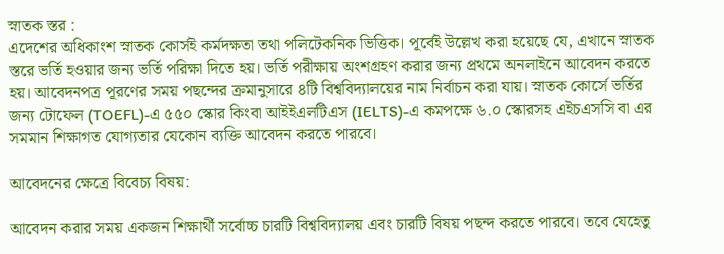স্নাতক স্তর :
এদেশের অধিকাংশ স্নাতক কোর্সই কর্মদক্ষতা তথা পলিটেকনিক ভিত্তিক। পূর্বেই উল্লেখ করা হয়েছে যে, এখানে স্নাতক স্তরে ভর্তি হওয়ার জন্য ভর্তি পরিক্ষা দিতে হয়। ভর্তি পরীক্ষায় অংশগ্রহণ করার জন্য প্রথমে অনলাইনে আবেদন করতে হয়। আবেদনপত্র পূরণের সময় পছন্দের ক্রমানুসারে ৪টি বিশ্ববিদ্যালয়ের নাম নির্বাচন করা যায়। স্নাতক কোর্সে ভর্তির জন্য টোফেল (TOEFL)-এ ৫৫০ স্কোর কিংবা আইইএলটিএস (IELTS)-এ কমপক্ষে ৬.০ স্কোরসহ এইচএসসি বা এর সমমান শিক্ষাগত যোগ্যতার যেকোন ব্যক্তি আবেদন করতে পারবে।

আবেদনের ক্ষেত্রে বিবেচ্য বিষয়:

আবেদন করার সময় একজন শিক্ষার্থী সর্বোচ্চ চারটি বিশ্ববিদ্যালয় এবং চারটি বিষয় পছন্দ করতে পারবে। তবে যেহেতু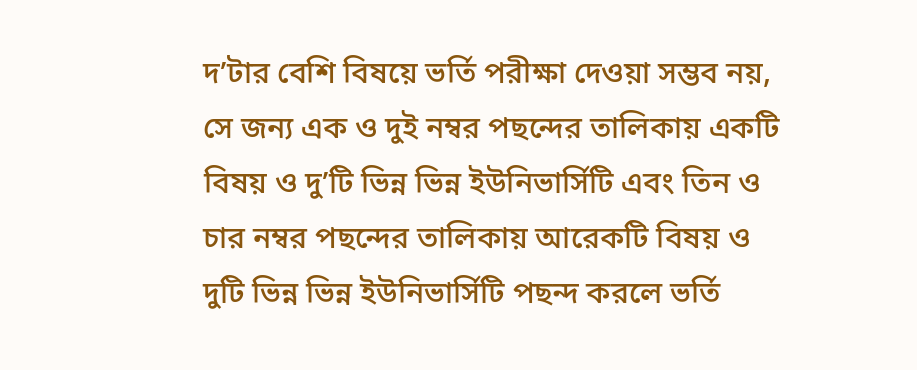দ’টার বেশি বিষয়ে ভর্তি পরীক্ষা দেওয়া সম্ভব নয়, সে জন্য এক ও দুই নম্বর পছন্দের তালিকায় একটি বিষয় ও দু’টি ভিন্ন ভিন্ন ইউনিভার্সিটি এবং তিন ও চার নম্বর পছন্দের তালিকায় আরেকটি বিষয় ও দুটি ভিন্ন ভিন্ন ইউনিভার্সিটি পছন্দ করলে ভর্তি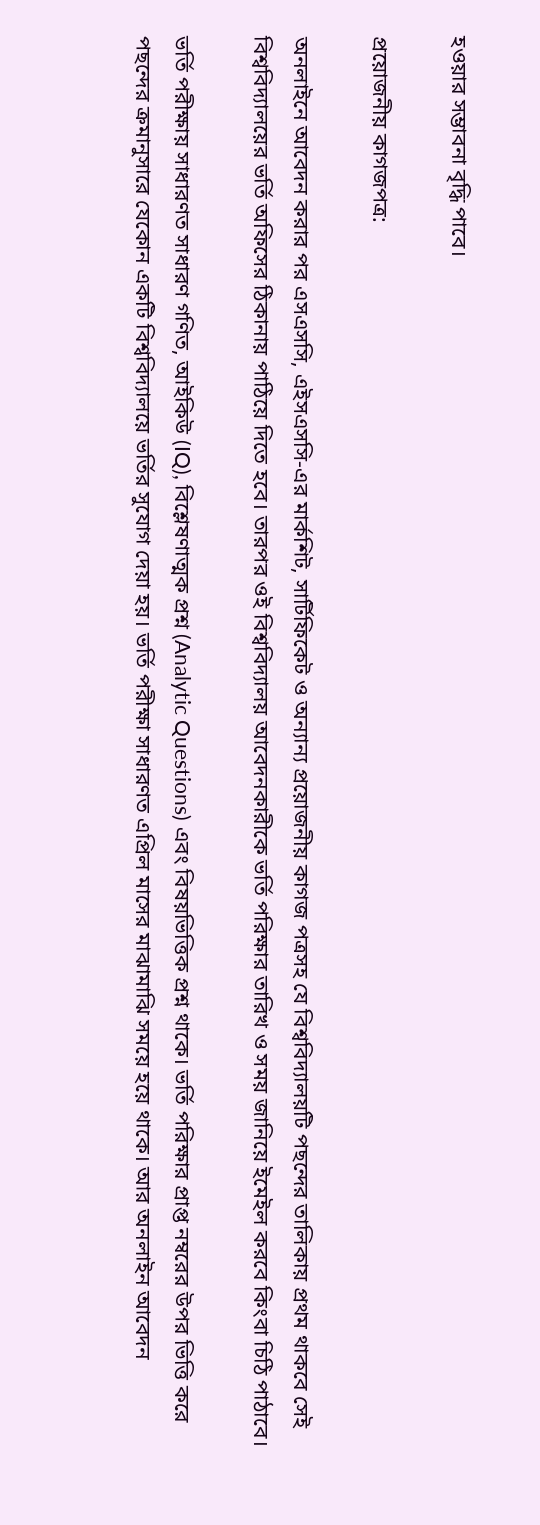হওয়ার সম্ভাবনা বৃদ্ধি পাবে।

প্রয়োজনীয় কাগজপত্র:

অনলাইনে আবেদন করার পর এসএসসি, এইসএসসি-এর মার্কশিট, সার্টিফিকেট ও অন্যান্য প্রয়োজনীয় কাগজ পত্রসহ যে বিশ্ববিদ্যালয়টি পছন্দের তালিকায় প্রথম থাকবে সেই বিশ্ববিদ্যালয়ের ভর্তি অফিসের ঠিকানায় পাঠিয়ে দিতে হবে। তারপর ওই বিশ্ববিদ্যালয় আবেদনকারীকে ভর্তি পরিক্ষার তারিখ ও সময় জানিয়ে ইমেইল করবে কিংবা চিঠি পাঠাবে।

ভর্তি পরীক্ষায় সাধারণত সাধারণ গণিত, আইকিউ (IQ), বিশ্লেষণাত্মক প্রশ্ন (Analytic Questions) এবং বিষয়ভিত্তিক প্রশ্ন থাকে। ভর্তি পরিক্ষার প্রাপ্ত নম্বরের উপর ভিত্তি করে পছন্দের ক্রমানুসারে যেকোন একটি বিশ্ববিদ্যালয়ে ভর্তির সুযোগ দেয়া হয়। ভর্তি পরীক্ষা সাধারণত এপ্রিল মাসের মাঝামাঝি সময়ে হয়ে থাকে। আর অনলাইন আবেদন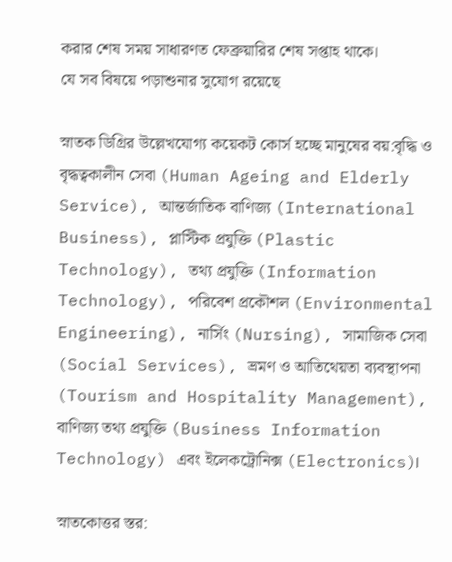করার শেষ সময় সাধারণত ফেব্রুয়ারির শেষ সপ্তাহ থাকে।
যে সব বিষয়ে পড়াশুনার সুযোগ রয়েছে

স্নাতক ডিগ্রির উল্লেখযোগ্য কয়েকট কোর্স হচ্ছে মানুষের বয়:বৃদ্ধি ও বৃদ্ধত্বকালীন সেবা (Human Ageing and Elderly Service), আন্তর্জাতিক বাণিজ্য (International Business), প্লাস্টিক প্রযুক্তি (Plastic Technology), তথ্য প্রযুক্তি (Information Technology), পরিবেশ প্রকৌশল (Environmental Engineering), নার্সিং (Nursing), সামাজিক সেবা (Social Services), ভ্রমণ ও আতিথেয়তা ব্যবস্থাপনা (Tourism and Hospitality Management), বাণিজ্য তথ্য প্রযুক্তি (Business Information Technology) এবং ইলেকট্রোনিক্স (Electronics)।

স্নাতকোত্তর স্তর: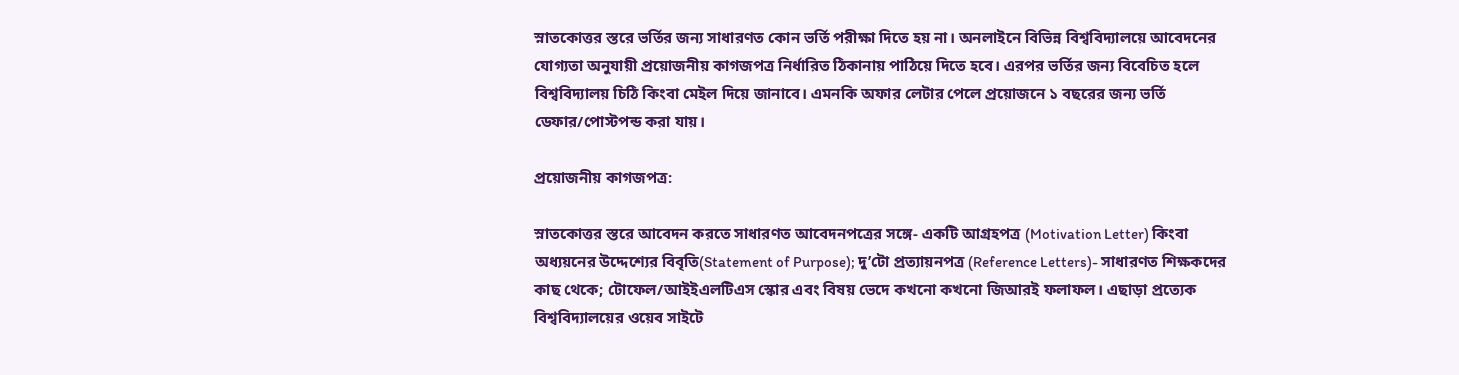স্নাতকোত্তর স্তরে ভর্তির জন্য সাধারণত কোন ভর্তি পরীক্ষা দিতে হয় না। অনলাইনে বিভিন্ন বিশ্ববিদ্যালয়ে আবেদনের যোগ্যতা অনুযায়ী প্রয়োজনীয় কাগজপত্র নির্ধারিত ঠিকানায় পাঠিয়ে দিতে হবে। এরপর ভর্তির জন্য বিবেচিত হলে বিশ্ববিদ্যালয় চিঠি কিংবা মেইল দিয়ে জানাবে। এমনকি অফার লেটার পেলে প্রয়োজনে ১ বছরের জন্য ভর্তি ডেফার/পোস্টপন্ড করা যায়।

প্রয়োজনীয় কাগজপত্র:

স্নাতকোত্তর স্তরে আবেদন করতে সাধারণত আবেদনপত্রের সঙ্গে- একটি আগ্রহপত্র (Motivation Letter) কিংবা অধ্যয়নের উদ্দেশ্যের বিবৃতি(Statement of Purpose); দু’টো প্রত্যায়নপত্র (Reference Letters)- সাধারণত শিক্ষকদের কাছ থেকে; টোফেল/আইইএলটিএস স্কোর এবং বিষয় ভেদে কখনো কখনো জিআরই ফলাফল। এছাড়া প্রত্যেক বিশ্ববিদ্যালয়ের ওয়েব সাইটে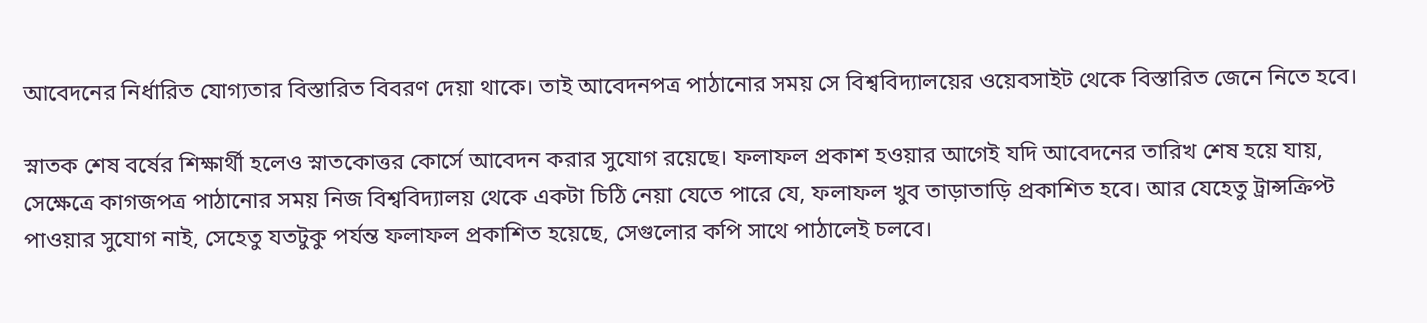আবেদনের নির্ধারিত যোগ্যতার বিস্তারিত বিবরণ দেয়া থাকে। তাই আবেদনপত্র পাঠানোর সময় সে বিশ্ববিদ্যালয়ের ওয়েবসাইট থেকে বিস্তারিত জেনে নিতে হবে।

স্নাতক শেষ বর্ষের শিক্ষার্থী হলেও স্নাতকোত্তর কোর্সে আবেদন করার সুযোগ রয়েছে। ফলাফল প্রকাশ হওয়ার আগেই যদি আবেদনের তারিখ শেষ হয়ে যায়, সেক্ষেত্রে কাগজপত্র পাঠানোর সময় নিজ বিশ্ববিদ্যালয় থেকে একটা চিঠি নেয়া যেতে পারে যে, ফলাফল খুব তাড়াতাড়ি প্রকাশিত হবে। আর যেহেতু ট্রান্সক্রিপ্ট পাওয়ার সুযোগ নাই, সেহেতু যতটুকু পর্যন্ত ফলাফল প্রকাশিত হয়েছে, সেগুলোর কপি সাথে পাঠালেই চলবে।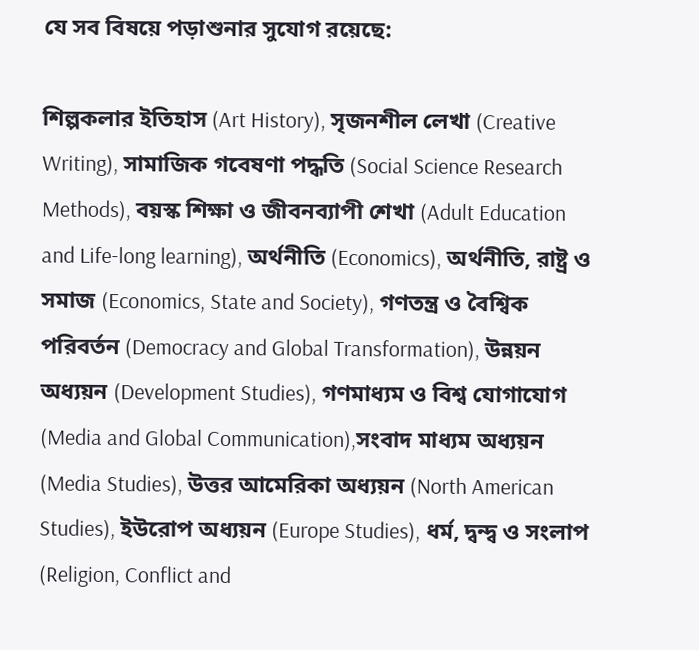যে সব বিষয়ে পড়াশুনার সুযোগ রয়েছে:

শিল্পকলার ইতিহাস (Art History), সৃজনশীল লেখা (Creative Writing), সামাজিক গবেষণা পদ্ধতি (Social Science Research Methods), বয়স্ক শিক্ষা ও জীবনব্যাপী শেখা (Adult Education and Life-long learning), অর্থনীতি (Economics), অর্থনীতি, রাষ্ট্র ও সমাজ (Economics, State and Society), গণতন্ত্র ও বৈশ্বিক পরিবর্তন (Democracy and Global Transformation), উন্নয়ন অধ্যয়ন (Development Studies), গণমাধ্যম ও বিশ্ব যোগাযোগ (Media and Global Communication),সংবাদ মাধ্যম অধ্যয়ন (Media Studies), উত্তর আমেরিকা অধ্যয়ন (North American Studies), ইউরোপ অধ্যয়ন (Europe Studies), ধর্ম, দ্বন্দ্ব ও সংলাপ (Religion, Conflict and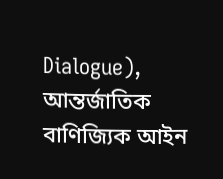Dialogue), আন্তর্জাতিক বাণিজ্যিক আইন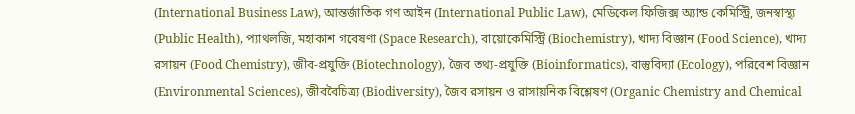(International Business Law), আন্তর্জাতিক গণ আইন (International Public Law), মেডিকেল ফিজিক্স অ্যান্ড কেমিস্ট্রি, জনস্বাস্থ্য (Public Health), প্যাথলজি, মহাকাশ গবেষণা (Space Research), বায়োকেমিস্ট্রি (Biochemistry), খাদ্য বিজ্ঞান (Food Science), খাদ্য রসায়ন (Food Chemistry), জীব-প্রযুক্তি (Biotechnology), জৈব তথ্য-প্রযুক্তি (Bioinformatics), বাস্তুবিদ্যা (Ecology), পরিবেশ বিজ্ঞান (Environmental Sciences), জীববৈচিত্র্য (Biodiversity), জৈব রসায়ন ও রাসায়নিক বিশ্লেষণ (Organic Chemistry and Chemical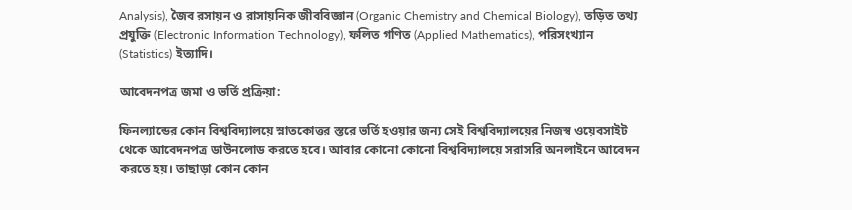Analysis), জৈব রসায়ন ও রাসায়নিক জীববিজ্ঞান (Organic Chemistry and Chemical Biology), তড়িত তথ্য প্রযুক্তি (Electronic Information Technology), ফলিত গণিত (Applied Mathematics), পরিসংখ্যান (Statistics) ইত্যাদি।

আবেদনপত্র জমা ও ভর্তি প্রক্রিয়া:

ফিনল্যান্ডের কোন বিশ্ববিদ্যালয়ে স্নাতকোত্তর স্তরে ভর্তি হওয়ার জন্য সেই বিশ্ববিদ্যালয়ের নিজস্ব ওয়েবসাইট থেকে আবেদনপত্র ডাউনলোড করতে হবে। আবার কোনো কোনো বিশ্ববিদ্যালয়ে সরাসরি অনলাইনে আবেদন করতে হয়। তাছাড়া কোন কোন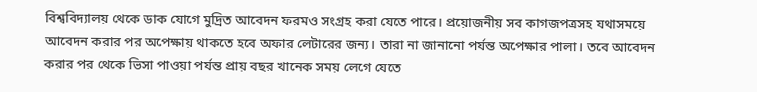বিশ্ববিদ্যালয় থেকে ডাক যোগে মুদ্রিত আবেদন ফরমও সংগ্রহ করা যেতে পারে। প্রয়োজনীয় সব কাগজপত্রসহ যথাসময়ে আবেদন করার পর অপেক্ষায় থাকতে হবে অফার লেটারের জন্য। তারা না জানানো পর্যন্ত অপেক্ষার পালা। তবে আবেদন করার পর থেকে ভিসা পাওয়া পর্যন্ত প্রায় বছর খানেক সময় লেগে যেতে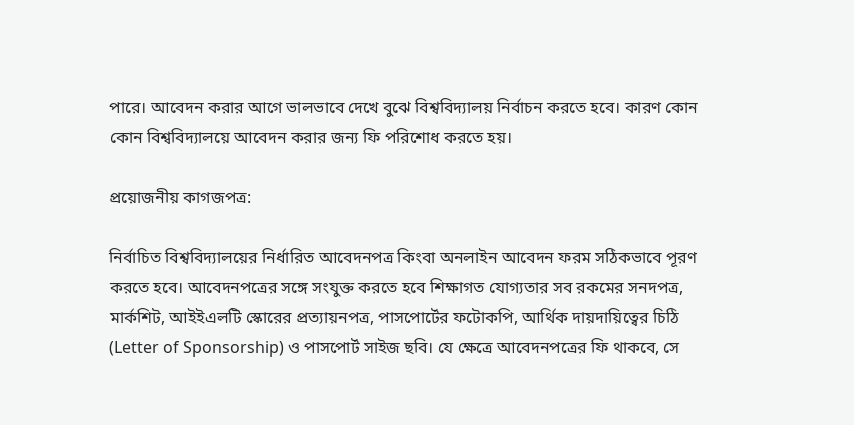পারে। আবেদন করার আগে ভালভাবে দেখে বুঝে বিশ্ববিদ্যালয় নির্বাচন করতে হবে। কারণ কোন কোন বিশ্ববিদ্যালয়ে আবেদন করার জন্য ফি পরিশোধ করতে হয়।

প্রয়োজনীয় কাগজপত্র:

নির্বাচিত বিশ্ববিদ্যালয়ের নির্ধারিত আবেদনপত্র কিংবা অনলাইন আবেদন ফরম সঠিকভাবে পূরণ করতে হবে। আবেদনপত্রের সঙ্গে সংযুক্ত করতে হবে শিক্ষাগত যোগ্যতার সব রকমের সনদপত্র, মার্কশিট, আইইএলটি স্কোরের প্রত্যায়নপত্র, পাসপোর্টের ফটোকপি, আর্থিক দায়দায়িত্বের চিঠি (Letter of Sponsorship) ও পাসপোর্ট সাইজ ছবি। যে ক্ষেত্রে আবেদনপত্রের ফি থাকবে, সে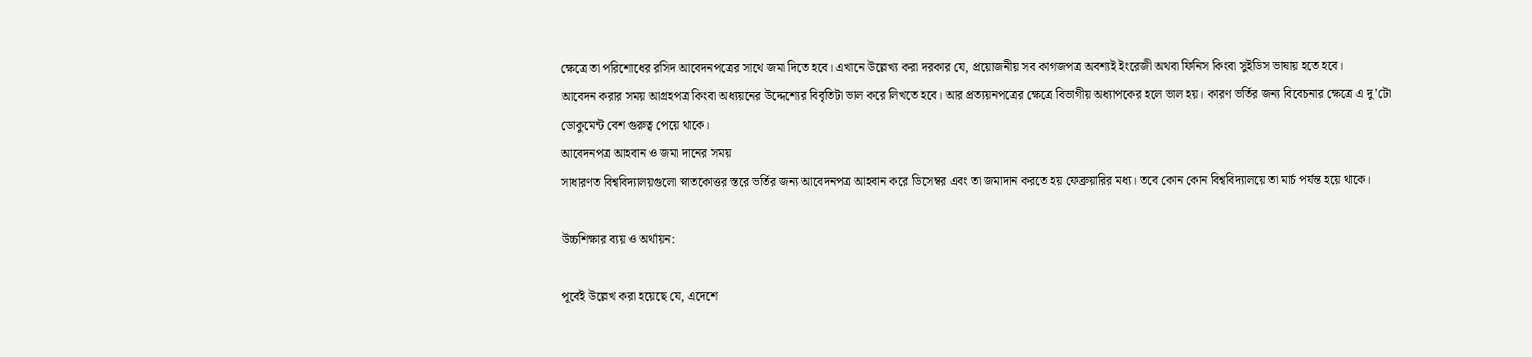ক্ষেত্রে তা পরিশোধের রসিদ আবেদনপত্রের সাথে জমা দিতে হবে। এখানে উল্লেখ্য করা দরকার যে, প্রয়োজনীয় সব কাগজপত্র অবশ্যই ইংরেজী অথবা ফিনিস কিংবা সুইডিস ভাষায় হতে হবে।
আবেদন করার সময় আগ্রহপত্র কিংবা অধ্যয়নের উদ্দেশ্যের বিবৃতিটা ভাল করে লিখতে হবে। আর প্রত্যয়নপত্রের ক্ষেত্রে বিভাগীয় অধ্যাপকের হলে ভাল হয়। কারণ ভর্তির জন্য বিবেচনার ক্ষেত্রে এ দু’টো ডোকুমেন্ট বেশ গুরুত্ব পেয়ে থাকে।
আবেদনপত্র আহবান ও জমা দানের সময়
সাধারণত বিশ্ববিদ্যালয়গুলো স্নাতকোত্তর স্তরে ভর্তির জন্য আবেদনপত্র আহবান করে ডিসেম্বর এবং তা জমাদান করতে হয় ফেব্রুয়ারির মধ্য। তবে কোন কোন বিশ্ববিদ্যালয়ে তা মার্চ পর্যন্ত হয়ে থাকে।

উচ্চশিক্ষার ব্যয় ও অর্থায়ন:

পূর্বেই উল্লেখ করা হয়েছে যে, এদেশে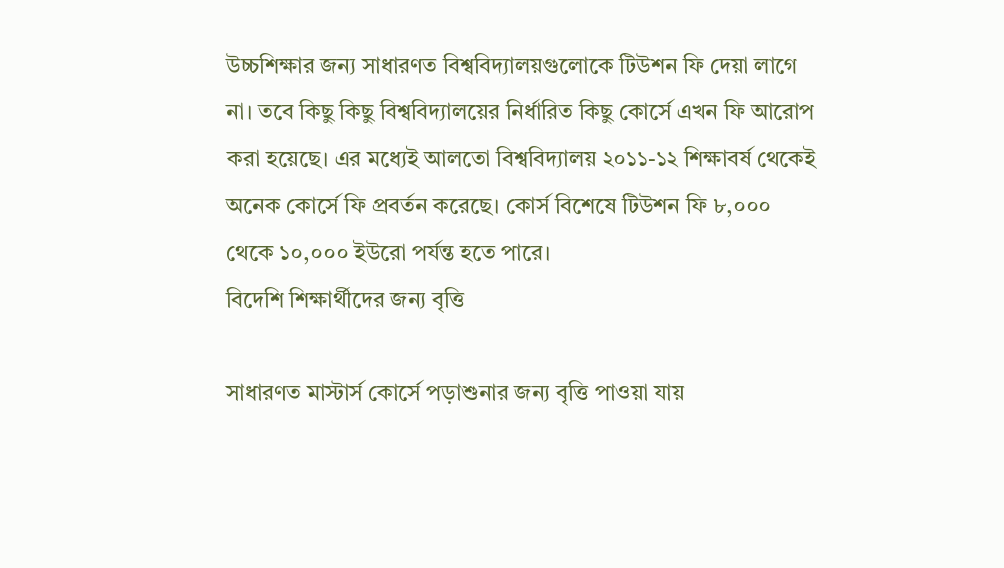উচ্চশিক্ষার জন্য সাধারণত বিশ্ববিদ্যালয়গুলোকে টিউশন ফি দেয়া লাগে না। তবে কিছু কিছু বিশ্ববিদ্যালয়ের নির্ধারিত কিছু কোর্সে এখন ফি আরোপ করা হয়েছে। এর মধ্যেই আলতো বিশ্ববিদ্যালয় ২০১১-১২ শিক্ষাবর্ষ থেকেই অনেক কোর্সে ফি প্রবর্তন করেছে। কোর্স বিশেষে টিউশন ফি ৮,০০০ থেকে ১০,০০০ ইউরো পর্যন্ত হতে পারে।
বিদেশি শিক্ষার্থীদের জন্য বৃত্তি

সাধারণত মাস্টার্স কোর্সে পড়াশুনার জন্য বৃত্তি পাওয়া যায়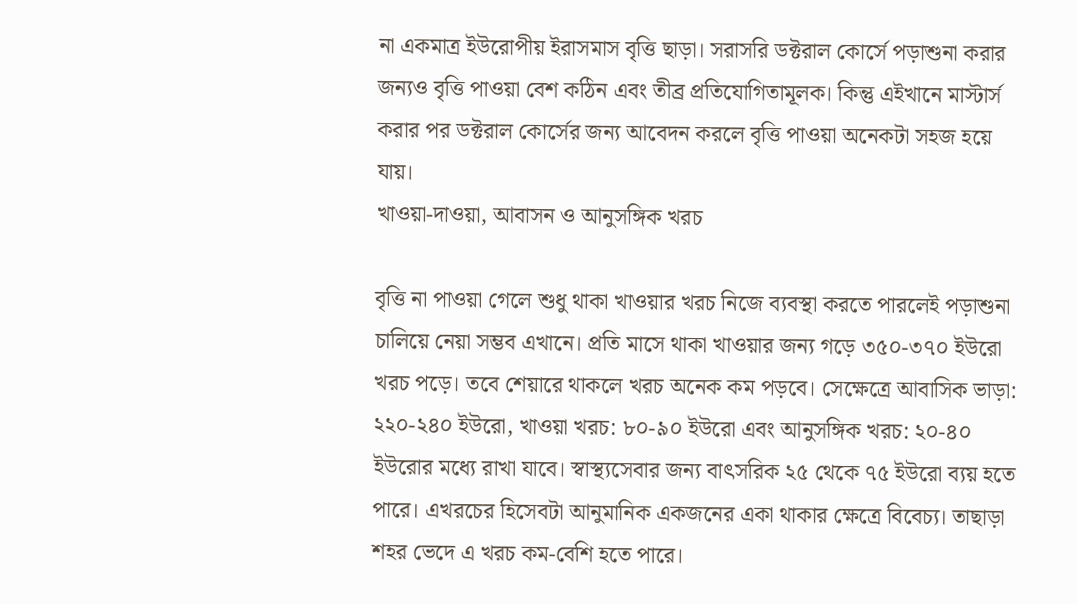না একমাত্র ইউরোপীয় ইরাসমাস বৃত্তি ছাড়া। সরাসরি ডক্টরাল কোর্সে পড়াশুনা করার জন্যও বৃত্তি পাওয়া বেশ কঠিন এবং তীব্র প্রতিযোগিতামূলক। কিন্তু এইখানে মাস্টার্স করার পর ডক্টরাল কোর্সের জন্য আবেদন করলে বৃত্তি পাওয়া অনেকটা সহজ হয়ে যায়।
খাওয়া-দাওয়া, আবাসন ও আনুসঙ্গিক খরচ

বৃত্তি না পাওয়া গেলে শুধু থাকা খাওয়ার খরচ নিজে ব্যবস্থা করতে পারলেই পড়াশুনা চালিয়ে নেয়া সম্ভব এখানে। প্রতি মাসে থাকা খাওয়ার জন্য গড়ে ৩৫০-৩৭০ ইউরো খরচ পড়ে। তবে শেয়ারে থাকলে খরচ অনেক কম পড়বে। সেক্ষেত্রে আবাসিক ভাড়া: ২২০-২৪০ ইউরো, খাওয়া খরচ: ৮০-৯০ ইউরো এবং আনুসঙ্গিক খরচ: ২০-৪০ ইউরোর মধ্যে রাখা যাবে। স্বাস্থ্যসেবার জন্য বাৎসরিক ২৫ থেকে ৭৫ ইউরো ব্যয় হতে পারে। এখরচের হিসেবটা আনুমানিক একজনের একা থাকার ক্ষেত্রে বিবেচ্য। তাছাড়া শহর ভেদে এ খরচ কম-বেশি হতে পারে।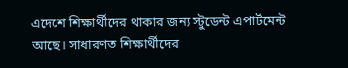এদেশে শিক্ষার্থীদের থাকার জন্য স্টুডেন্ট এপার্টমেন্ট আছে। সাধারণত শিক্ষার্থীদের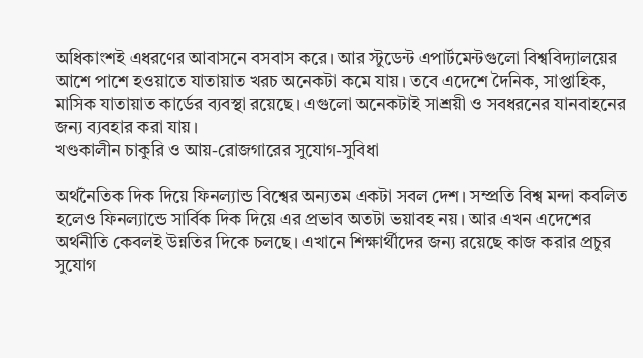অধিকাংশই এধরণের আবাসনে বসবাস করে। আর স্টুডেন্ট এপার্টমেন্টগুলো বিশ্ববিদ্যালয়ের আশে পাশে হওয়াতে যাতায়াত খরচ অনেকটা কমে যায়। তবে এদেশে দৈনিক, সাপ্তাহিক, মাসিক যাতায়াত কার্ডের ব্যবস্থা রয়েছে। এগুলো অনেকটাই সাশ্রয়ী ও সবধরনের যানবাহনের জন্য ব্যবহার করা যায়।
খণ্ডকালীন চাকুরি ও আয়-রোজগারের সুযোগ-সুবিধা

অর্থনৈতিক দিক দিয়ে ফিনল্যান্ড বিশ্বের অন্যতম একটা সবল দেশ। সম্প্রতি বিশ্ব মন্দা কবলিত হলেও ফিনল্যান্ডে সার্বিক দিক দিয়ে এর প্রভাব অতটা ভয়াবহ নয়। আর এখন এদেশের অর্থনীতি কেবলই উন্নতির দিকে চলছে। এখানে শিক্ষার্থীদের জন্য রয়েছে কাজ করার প্রচুর সুযোগ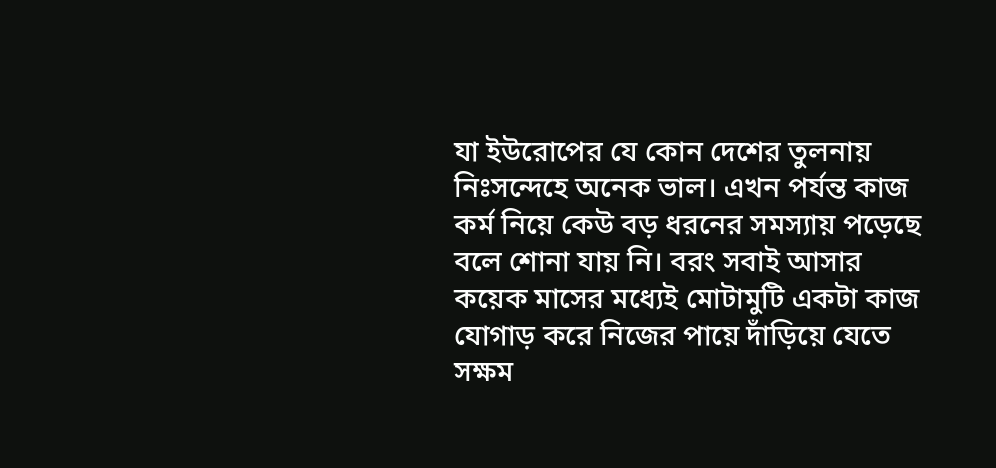যা ইউরোপের যে কোন দেশের তুলনায় নিঃসন্দেহে অনেক ভাল। এখন পর্যন্ত কাজ কর্ম নিয়ে কেউ বড় ধরনের সমস্যায় পড়েছে বলে শোনা যায় নি। বরং সবাই আসার কয়েক মাসের মধ্যেই মোটামুটি একটা কাজ যোগাড় করে নিজের পায়ে দাঁড়িয়ে যেতে সক্ষম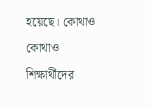হয়েছে। কোথাও কোথাও শিক্ষার্থীদের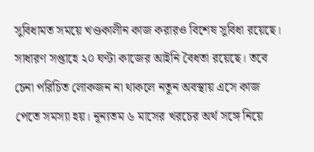সুবিধামত সময়ে খণ্ডকালীন কাজ করারও বিশেষ সুবিধা রয়েছে। সাধারণ সপ্তাহে ২০ ঘণ্টা কাজের আইনি বৈধতা রয়েছে। তবে চেনা পরিচিত লোকজন না থাকলে নতুন অবস্থায় এসে কাজ পেতে সমস্যা হয়। নূন্যতম ৬ মাসের খরচের অর্থ সঙ্গে নিয়ে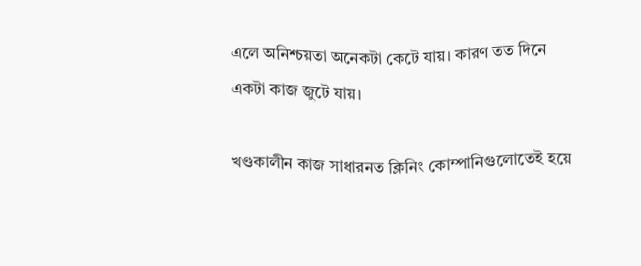এলে অনিশ্চয়তা অনেকটা কেটে যায়। কারণ তত দিনে একটা কাজ জুটে যায়।

খণ্ডকালীন কাজ সাধারনত ক্লিনিং কোম্পানিগুলোতেই হয়ে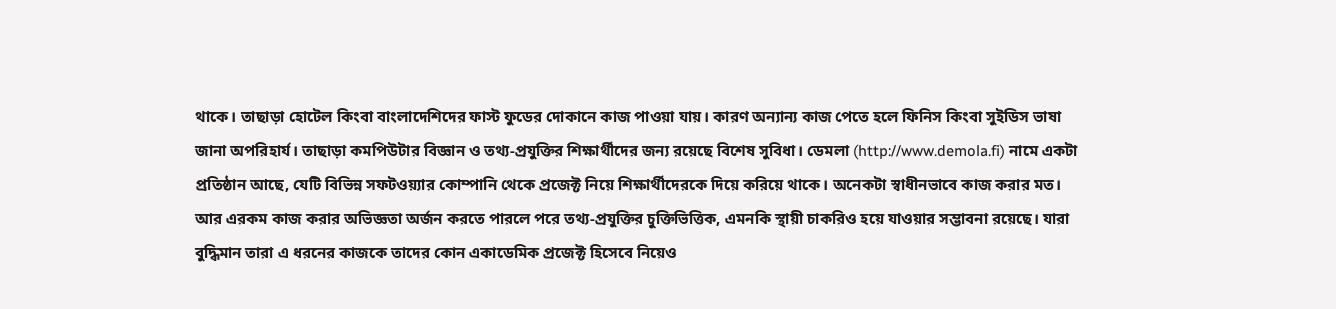থাকে। তাছাড়া হোটেল কিংবা বাংলাদেশিদের ফাস্ট ফুডের দোকানে কাজ পাওয়া যায়। কারণ অন্যান্য কাজ পেতে হলে ফিনিস কিংবা সুইডিস ভাষা জানা অপরিহার্য। তাছাড়া কমপিউটার বিজ্ঞান ও তথ্য-প্রযুক্তির শিক্ষার্থীদের জন্য রয়েছে বিশেষ সুবিধা। ডেমলা (http://www.demola.fi) নামে একটা প্রতিষ্ঠান আছে, যেটি বিভিন্ন সফটওয়্যার কোম্পানি থেকে প্রজেক্ট নিয়ে শিক্ষার্থীদেরকে দিয়ে করিয়ে থাকে। অনেকটা স্বাধীনভাবে কাজ করার মত। আর এরকম কাজ করার অভিজ্ঞতা অর্জন করতে পারলে পরে তথ্য-প্রযুক্তির চুক্তিভিত্তিক, এমনকি স্থায়ী চাকরিও হয়ে যাওয়ার সম্ভাবনা রয়েছে। যারা বুদ্ধিমান তারা এ ধরনের কাজকে তাদের কোন একাডেমিক প্রজেক্ট হিসেবে নিয়েও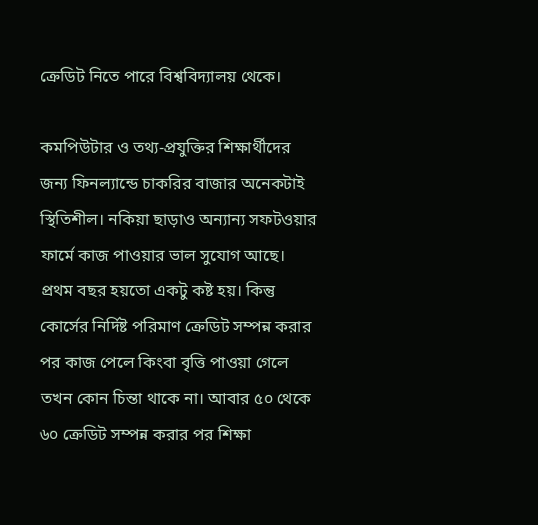ক্রেডিট নিতে পারে বিশ্ববিদ্যালয় থেকে।

কমপিউটার ও তথ্য-প্রযুক্তির শিক্ষার্থীদের জন্য ফিনল্যান্ডে চাকরির বাজার অনেকটাই স্থিতিশীল। নকিয়া ছাড়াও অন্যান্য সফটওয়ার ফার্মে কাজ পাওয়ার ভাল সুযোগ আছে। প্রথম বছর হয়তো একটু কষ্ট হয়। কিন্তু কোর্সের নির্দিষ্ট পরিমাণ ক্রেডিট সম্পন্ন করার পর কাজ পেলে কিংবা বৃত্তি পাওয়া গেলে তখন কোন চিন্তা থাকে না। আবার ৫০ থেকে ৬০ ক্রেডিট সম্পন্ন করার পর শিক্ষা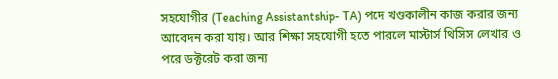সহযোগীর (Teaching Assistantship- TA) পদে খণ্ডকালীন কাজ করার জন্য আবেদন করা যায়। আর শিক্ষা সহযোগী হতে পারলে মাস্টার্স থিসিস লেখার ও পরে ডক্টরেট করা জন্য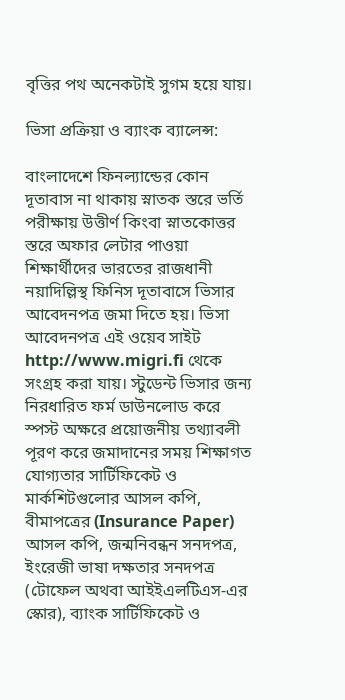বৃত্তির পথ অনেকটাই সুগম হয়ে যায়।

ভিসা প্রক্রিয়া ও ব্যাংক ব্যালেন্স:

বাংলাদেশে ফিনল্যান্ডের কোন দূতাবাস না থাকায় স্নাতক স্তরে ভর্তি পরীক্ষায় উত্তীর্ণ কিংবা স্নাতকোত্তর স্তরে অফার লেটার পাওয়া শিক্ষার্থীদের ভারতের রাজধানী নয়াদিল্লিস্থ ফিনিস দূতাবাসে ভিসার আবেদনপত্র জমা দিতে হয়। ভিসা আবেদনপত্র এই ওয়েব সাইট http://www.migri.fi থেকে সংগ্রহ করা যায়। স্টুডেন্ট ভিসার জন্য নিরধারিত ফর্ম ডাউনলোড করে স্পস্ট অক্ষরে প্রয়োজনীয় তথ্যাবলী পূরণ করে জমাদানের সময় শিক্ষাগত যোগ্যতার সার্টিফিকেট ও মার্কশিটগুলোর আসল কপি, বীমাপত্রের (Insurance Paper) আসল কপি, জন্মনিবন্ধন সনদপত্র, ইংরেজী ভাষা দক্ষতার সনদপত্র (টোফেল অথবা আইইএলটিএস-এর স্কোর), ব্যাংক সার্টিফিকেট ও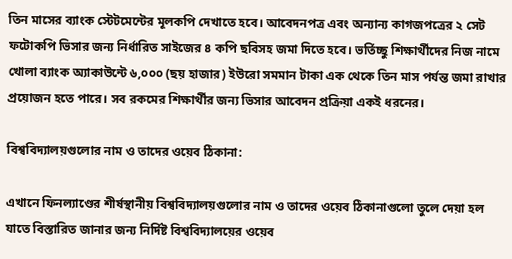তিন মাসের ব্যাংক স্টেটমেন্টের মূলকপি দেখাতে হবে। আবেদনপত্র এবং অন্যান্য কাগজপত্রের ২ সেট ফটোকপি ভিসার জন্য নির্ধারিত সাইজের ৪ কপি ছবিসহ জমা দিতে হবে। ভর্তিচ্ছু শিক্ষার্থীদের নিজ নামে খোলা ব্যাংক অ্যাকাউন্টে ৬,০০০ (ছয় হাজার) ইউরো সমমান টাকা এক থেকে তিন মাস পর্যন্ত জমা রাখার প্রয়োজন হতে পারে। সব রকমের শিক্ষার্থীর জন্য ভিসার আবেদন প্রক্রিয়া একই ধরনের।

বিশ্ববিদ্যালয়গুলোর নাম ও তাদের ওয়েব ঠিকানা:

এখানে ফিনল্যাণ্ডের শীর্ষস্থানীয় বিশ্ববিদ্যালয়গুলোর নাম ও তাদের ওয়েব ঠিকানাগুলো তুলে দেয়া হল যাতে বিস্তারিত জানার জন্য নির্দিষ্ট বিশ্ববিদ্যালয়ের ওয়েব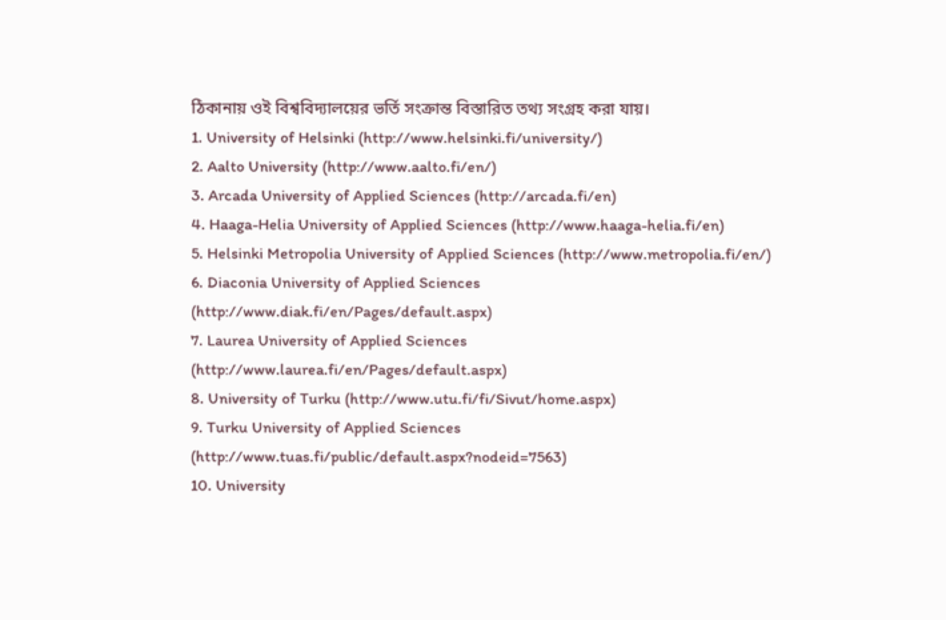ঠিকানায় ওই বিশ্ববিদ্যালয়ের ভর্তি সংক্রান্ত বিস্তারিত তথ্য সংগ্রহ করা যায়।
1. University of Helsinki (http://www.helsinki.fi/university/)
2. Aalto University (http://www.aalto.fi/en/)
3. Arcada University of Applied Sciences (http://arcada.fi/en)
4. Haaga-Helia University of Applied Sciences (http://www.haaga-helia.fi/en)
5. Helsinki Metropolia University of Applied Sciences (http://www.metropolia.fi/en/)
6. Diaconia University of Applied Sciences
(http://www.diak.fi/en/Pages/default.aspx)
7. Laurea University of Applied Sciences
(http://www.laurea.fi/en/Pages/default.aspx)
8. University of Turku (http://www.utu.fi/fi/Sivut/home.aspx)
9. Turku University of Applied Sciences
(http://www.tuas.fi/public/default.aspx?nodeid=7563)
10. University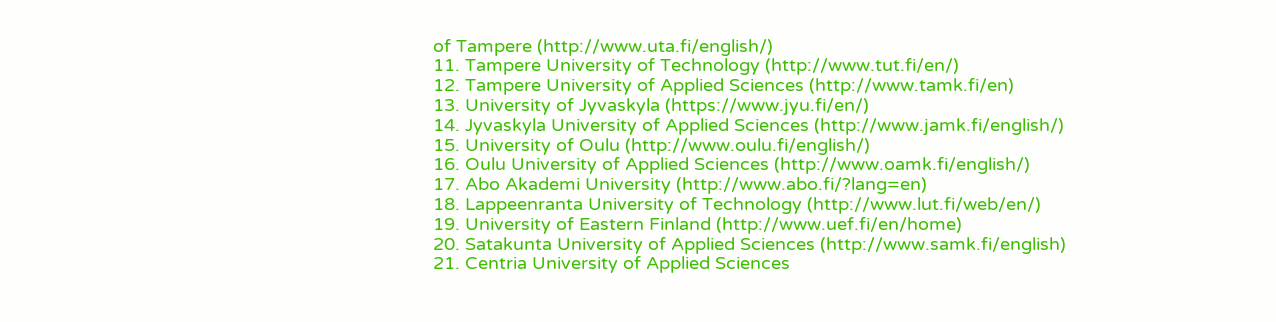of Tampere (http://www.uta.fi/english/)
11. Tampere University of Technology (http://www.tut.fi/en/)
12. Tampere University of Applied Sciences (http://www.tamk.fi/en)
13. University of Jyvaskyla (https://www.jyu.fi/en/)
14. Jyvaskyla University of Applied Sciences (http://www.jamk.fi/english/)
15. University of Oulu (http://www.oulu.fi/english/)
16. Oulu University of Applied Sciences (http://www.oamk.fi/english/)
17. Abo Akademi University (http://www.abo.fi/?lang=en)
18. Lappeenranta University of Technology (http://www.lut.fi/web/en/)
19. University of Eastern Finland (http://www.uef.fi/en/home)
20. Satakunta University of Applied Sciences (http://www.samk.fi/english)
21. Centria University of Applied Sciences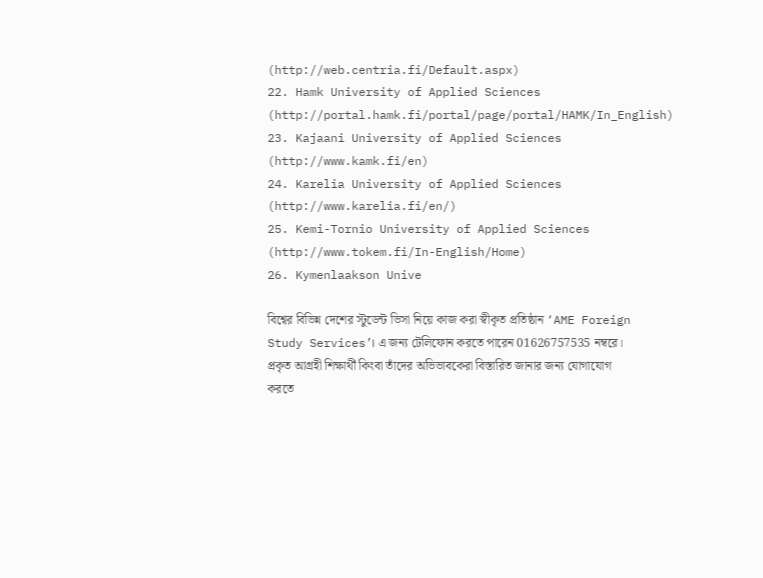(http://web.centria.fi/Default.aspx)
22. Hamk University of Applied Sciences
(http://portal.hamk.fi/portal/page/portal/HAMK/In_English)
23. Kajaani University of Applied Sciences (http://www.kamk.fi/en)
24. Karelia University of Applied Sciences (http://www.karelia.fi/en/)
25. Kemi-Tornio University of Applied Sciences
(http://www.tokem.fi/In-English/Home)
26. Kymenlaakson Unive

বিশ্বের বিভিন্ন দেশের স্টুডেন্ট ভিসা নিয়ে কাজ করা স্বীকৃত প্রতিষ্ঠান ‘AME Foreign Study Services’। এ জন্য টেলিফোন করতে পারেন 01626757535 নম্বরে। প্রকৃত আগ্রহী শিক্ষার্থী কিংবা তাঁদের অভিভাবকেরা বিস্তারিত জানার জন্য যোগাযোগ করতে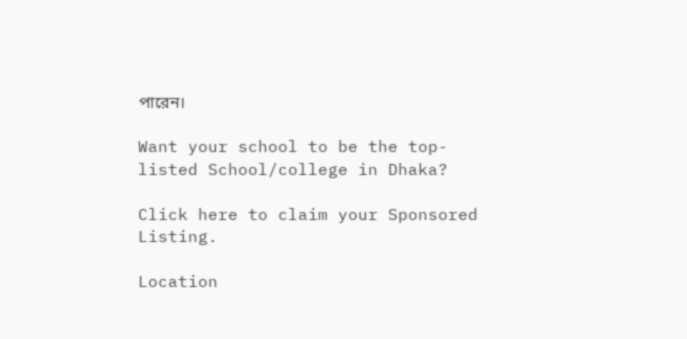পারেন।

Want your school to be the top-listed School/college in Dhaka?

Click here to claim your Sponsored Listing.

Location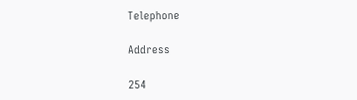Telephone

Address

254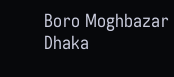Boro Moghbazar
Dhaka